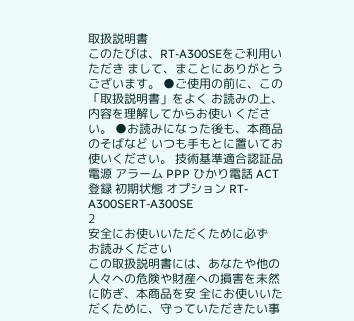取扱説明書
このたびは、RT-A300SEをご利用いただき まして、まことにありがとうございます。 ●ご使用の前に、この「取扱説明書」をよく お読みの上、内容を理解してからお使い ください。 ●お読みになった後も、本商品のそばなど いつも手もとに置いてお使いください。 技術基準適合認証品 電源 アラーム PPP ひかり電話 ACT 登録 初期状態 オプション RT-A300SERT-A300SE
2
安全にお使いいただくために必ず
お読みください
この取扱説明書には、あなたや他の人々への危険や財産への損害を未然に防ぎ、本商品を安 全にお使いいただくために、守っていただきたい事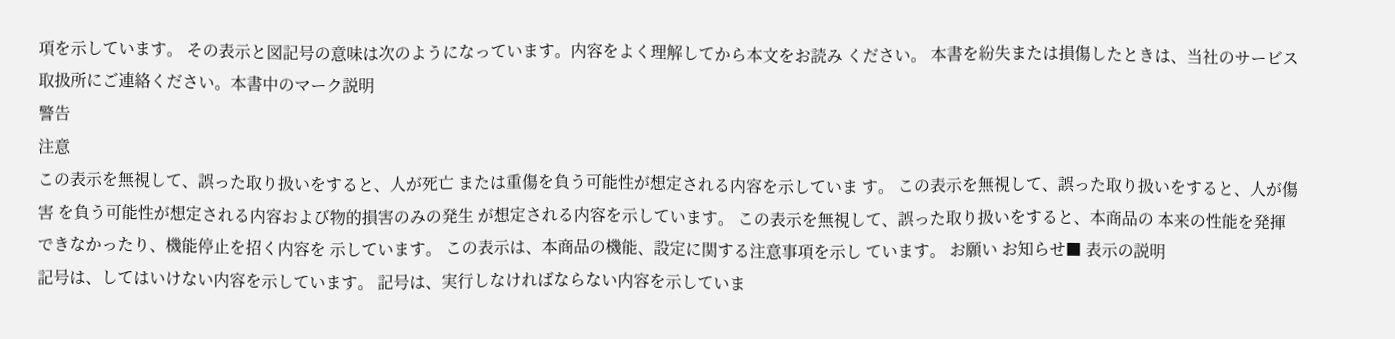項を示しています。 その表示と図記号の意味は次のようになっています。内容をよく理解してから本文をお読み ください。 本書を紛失または損傷したときは、当社のサービス取扱所にご連絡ください。本書中のマーク説明
警告
注意
この表示を無視して、誤った取り扱いをすると、人が死亡 または重傷を負う可能性が想定される内容を示していま す。 この表示を無視して、誤った取り扱いをすると、人が傷害 を負う可能性が想定される内容および物的損害のみの発生 が想定される内容を示しています。 この表示を無視して、誤った取り扱いをすると、本商品の 本来の性能を発揮できなかったり、機能停止を招く内容を 示しています。 この表示は、本商品の機能、設定に関する注意事項を示し ています。 お願い お知らせ■ 表示の説明
記号は、してはいけない内容を示しています。 記号は、実行しなければならない内容を示していま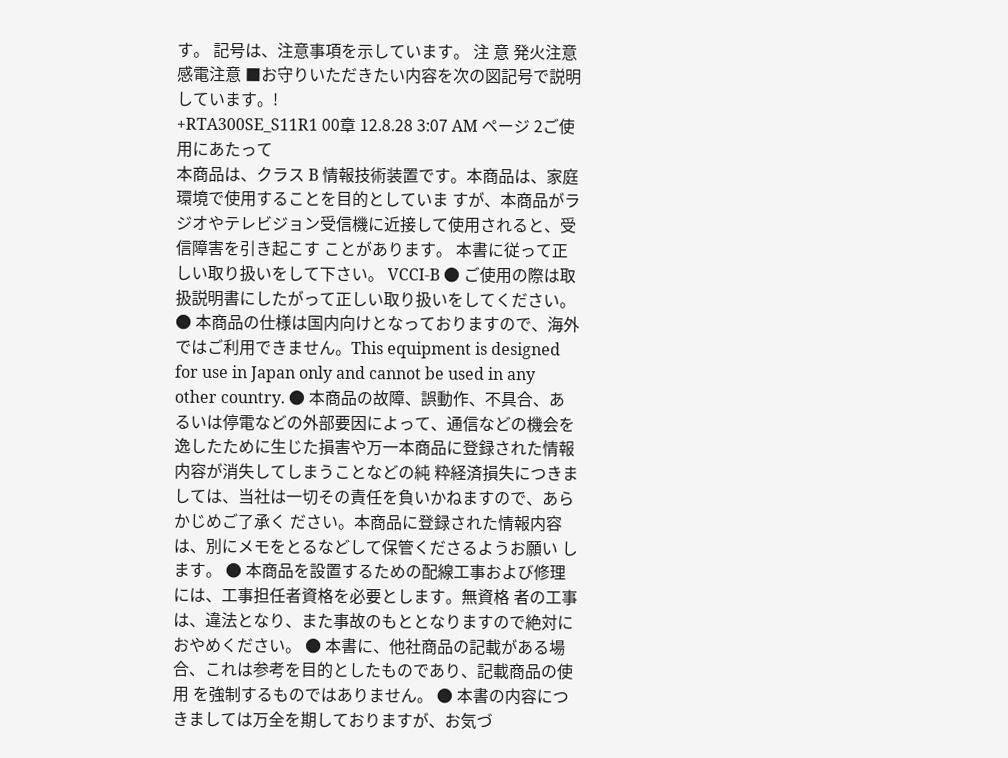す。 記号は、注意事項を示しています。 注 意 発火注意 感電注意 ■お守りいただきたい内容を次の図記号で説明しています。!
+RTA300SE_S11R1 00章 12.8.28 3:07 AM ページ 2ご使用にあたって
本商品は、クラス B 情報技術装置です。本商品は、家庭環境で使用することを目的としていま すが、本商品がラジオやテレビジョン受信機に近接して使用されると、受信障害を引き起こす ことがあります。 本書に従って正しい取り扱いをして下さい。 VCCI-B ● ご使用の際は取扱説明書にしたがって正しい取り扱いをしてください。 ● 本商品の仕様は国内向けとなっておりますので、海外ではご利用できません。This equipment is designed for use in Japan only and cannot be used in any other country. ● 本商品の故障、誤動作、不具合、あるいは停電などの外部要因によって、通信などの機会を 逸したために生じた損害や万一本商品に登録された情報内容が消失してしまうことなどの純 粋経済損失につきましては、当社は一切その責任を負いかねますので、あらかじめご了承く ださい。本商品に登録された情報内容は、別にメモをとるなどして保管くださるようお願い します。 ● 本商品を設置するための配線工事および修理には、工事担任者資格を必要とします。無資格 者の工事は、違法となり、また事故のもととなりますので絶対におやめください。 ● 本書に、他社商品の記載がある場合、これは参考を目的としたものであり、記載商品の使用 を強制するものではありません。 ● 本書の内容につきましては万全を期しておりますが、お気づ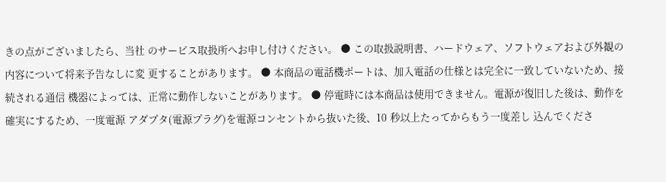きの点がございましたら、当社 のサービス取扱所へお申し付けください。 ● この取扱説明書、ハードウェア、ソフトウェアおよび外観の内容について将来予告なしに変 更することがあります。 ● 本商品の電話機ポートは、加入電話の仕様とは完全に一致していないため、接続される通信 機器によっては、正常に動作しないことがあります。 ● 停電時には本商品は使用できません。電源が復旧した後は、動作を確実にするため、一度電源 アダプタ(電源プラグ)を電源コンセントから抜いた後、10 秒以上たってからもう一度差し 込んでくださ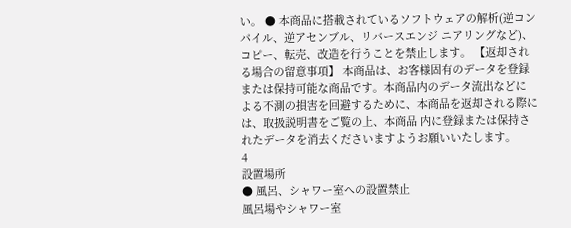い。 ● 本商品に搭載されているソフトウェアの解析(逆コンパイル、逆アセンブル、リバースエンジ ニアリングなど)、コピー、転売、改造を行うことを禁止します。 【返却される場合の留意事項】 本商品は、お客様固有のデータを登録または保持可能な商品です。本商品内のデータ流出などに よる不測の損害を回避するために、本商品を返却される際には、取扱説明書をご覧の上、本商品 内に登録または保持されたデータを消去くださいますようお願いいたします。
4
設置場所
● 風呂、シャワー室への設置禁止
風呂場やシャワー室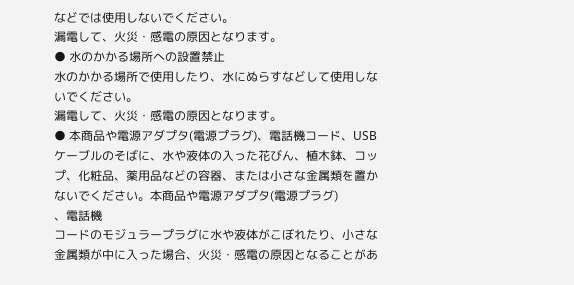などでは使用しないでください。
漏電して、火災・感電の原因となります。
● 水のかかる場所への設置禁止
水のかかる場所で使用したり、水にぬらすなどして使用しな
いでください。
漏電して、火災・感電の原因となります。
● 本商品や電源アダプタ(電源プラグ)、電話機コード、USB
ケーブルのそばに、水や液体の入った花びん、植木鉢、コッ
プ、化粧品、薬用品などの容器、または小さな金属類を置か
ないでください。本商品や電源アダプタ(電源プラグ)
、電話機
コードのモジュラープラグに水や液体がこぼれたり、小さな
金属類が中に入った場合、火災・感電の原因となることがあ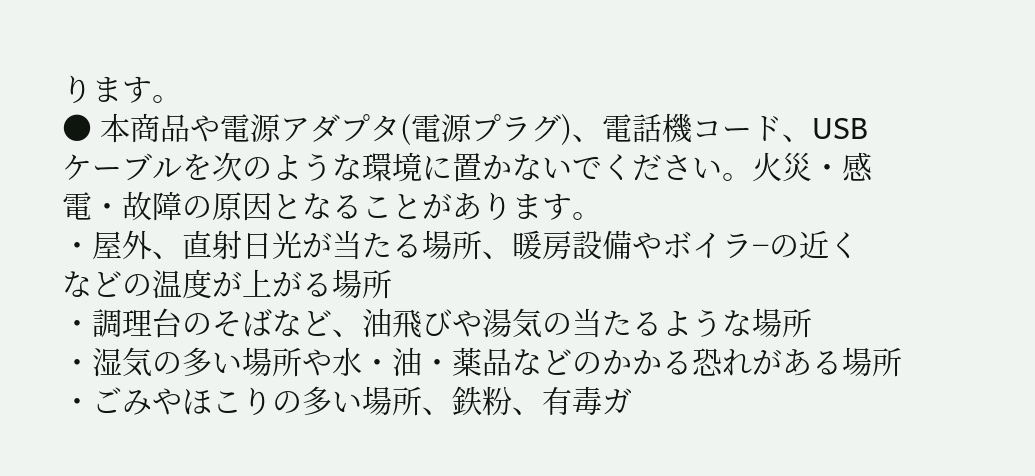ります。
● 本商品や電源アダプタ(電源プラグ)、電話機コード、USB
ケーブルを次のような環境に置かないでください。火災・感
電・故障の原因となることがあります。
・屋外、直射日光が当たる場所、暖房設備やボイラ−の近く
などの温度が上がる場所
・調理台のそばなど、油飛びや湯気の当たるような場所
・湿気の多い場所や水・油・薬品などのかかる恐れがある場所
・ごみやほこりの多い場所、鉄粉、有毒ガ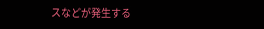スなどが発生する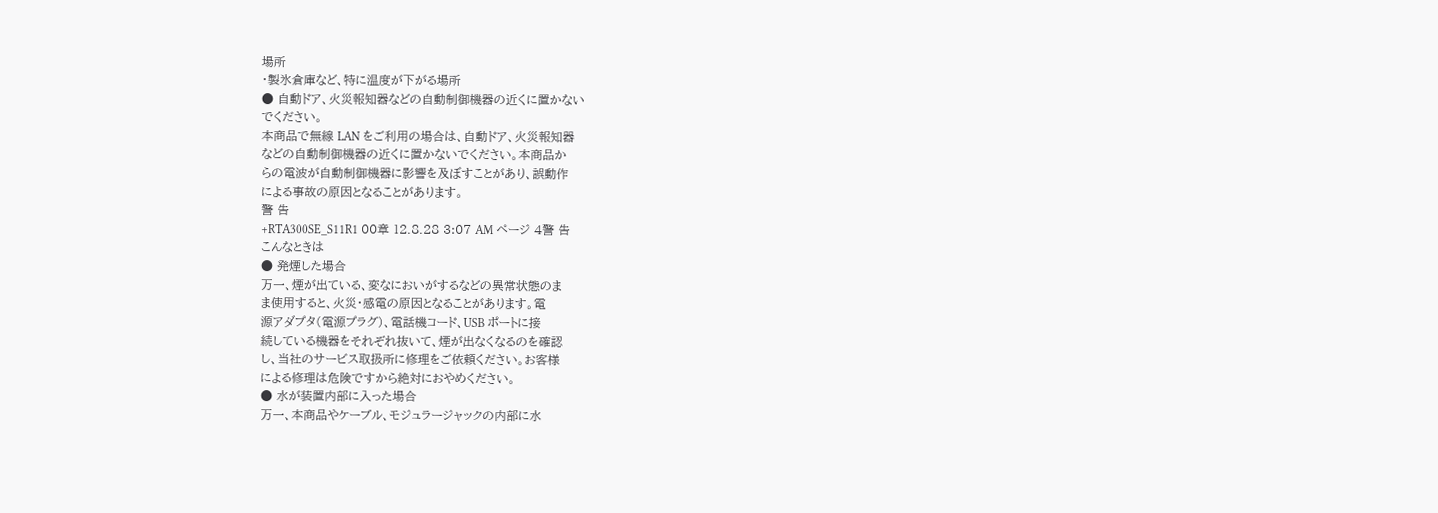場所
・製氷倉庫など、特に温度が下がる場所
● 自動ドア、火災報知器などの自動制御機器の近くに置かない
でください。
本商品で無線 LAN をご利用の場合は、自動ドア、火災報知器
などの自動制御機器の近くに置かないでください。本商品か
らの電波が自動制御機器に影響を及ぼすことがあり、誤動作
による事故の原因となることがあります。
警 告
+RTA300SE_S11R1 00章 12.8.28 3:07 AM ページ 4警 告
こんなときは
● 発煙した場合
万一、煙が出ている、変なにおいがするなどの異常状態のま
ま使用すると、火災・感電の原因となることがあります。電
源アダプタ(電源プラグ)、電話機コード、USB ポートに接
続している機器をそれぞれ抜いて、煙が出なくなるのを確認
し、当社のサービス取扱所に修理をご依頼ください。お客様
による修理は危険ですから絶対におやめください。
● 水が装置内部に入った場合
万一、本商品やケーブル、モジュラージャックの内部に水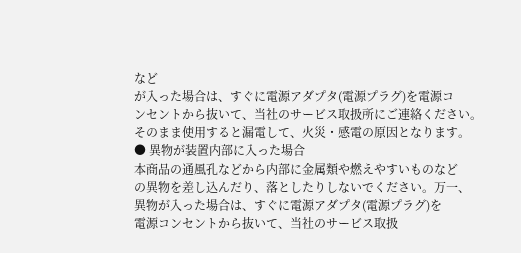など
が入った場合は、すぐに電源アダプタ(電源プラグ)を電源コ
ンセントから抜いて、当社のサービス取扱所にご連絡ください。
そのまま使用すると漏電して、火災・感電の原因となります。
● 異物が装置内部に入った場合
本商品の通風孔などから内部に金属類や燃えやすいものなど
の異物を差し込んだり、落としたりしないでください。万一、
異物が入った場合は、すぐに電源アダプタ(電源プラグ)を
電源コンセントから抜いて、当社のサービス取扱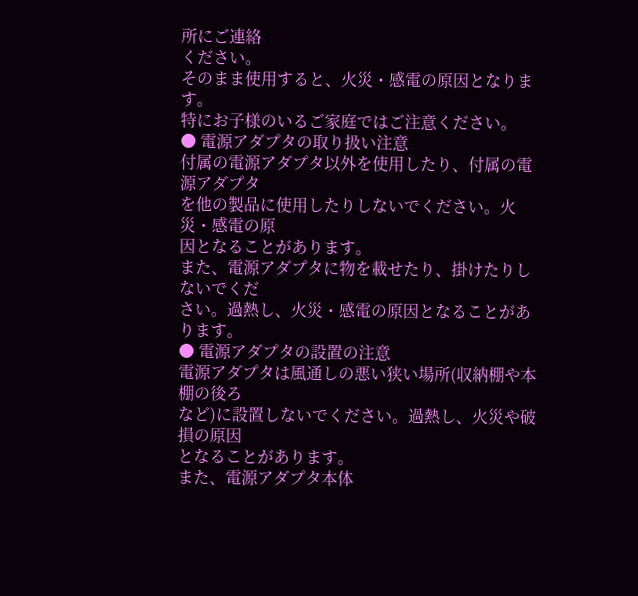所にご連絡
ください。
そのまま使用すると、火災・感電の原因となります。
特にお子様のいるご家庭ではご注意ください。
● 電源アダプタの取り扱い注意
付属の電源アダプタ以外を使用したり、付属の電源アダプタ
を他の製品に使用したりしないでください。火災・感電の原
因となることがあります。
また、電源アダプタに物を載せたり、掛けたりしないでくだ
さい。過熱し、火災・感電の原因となることがあります。
● 電源アダプタの設置の注意
電源アダプタは風通しの悪い狭い場所(収納棚や本棚の後ろ
など)に設置しないでください。過熱し、火災や破損の原因
となることがあります。
また、電源アダプタ本体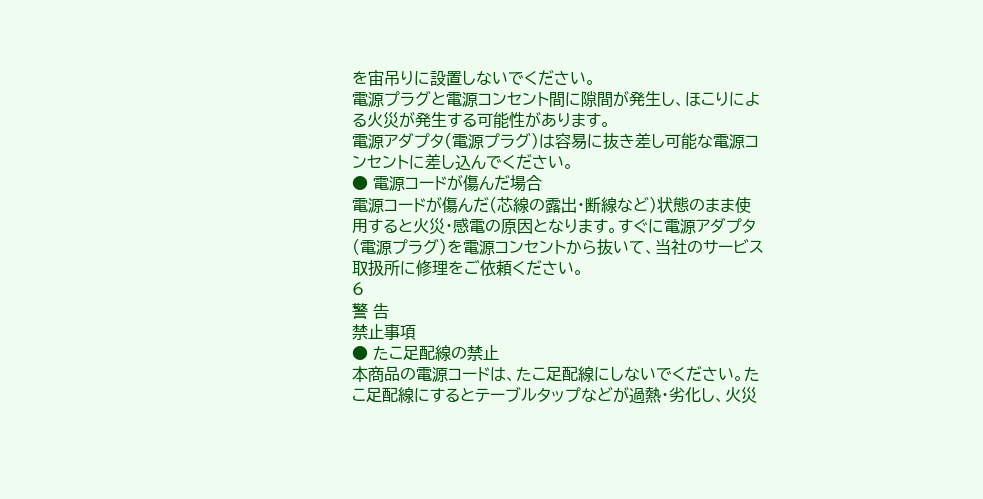を宙吊りに設置しないでください。
電源プラグと電源コンセント間に隙間が発生し、ほこりによ
る火災が発生する可能性があります。
電源アダプタ(電源プラグ)は容易に抜き差し可能な電源コ
ンセントに差し込んでください。
● 電源コードが傷んだ場合
電源コードが傷んだ(芯線の露出・断線など)状態のまま使
用すると火災・感電の原因となります。すぐに電源アダプタ
(電源プラグ)を電源コンセントから抜いて、当社のサービス
取扱所に修理をご依頼ください。
6
警 告
禁止事項
● たこ足配線の禁止
本商品の電源コードは、たこ足配線にしないでください。た
こ足配線にするとテーブルタップなどが過熱・劣化し、火災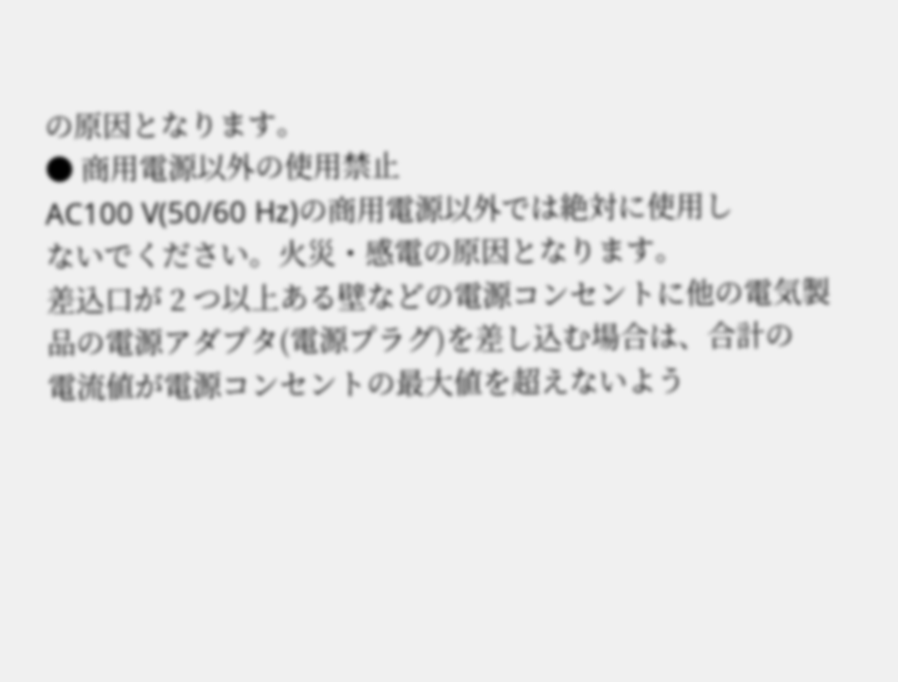の原因となります。
● 商用電源以外の使用禁止
AC100 V(50/60 Hz)の商用電源以外では絶対に使用し
ないでください。火災・感電の原因となります。
差込口が 2 つ以上ある壁などの電源コンセントに他の電気製
品の電源アダプタ(電源プラグ)を差し込む場合は、合計の
電流値が電源コンセントの最大値を超えないよう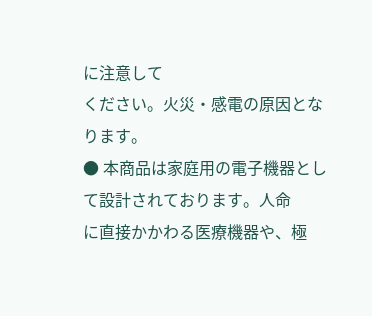に注意して
ください。火災・感電の原因となります。
● 本商品は家庭用の電子機器として設計されております。人命
に直接かかわる医療機器や、極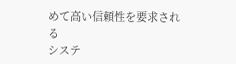めて高い信頼性を要求される
システ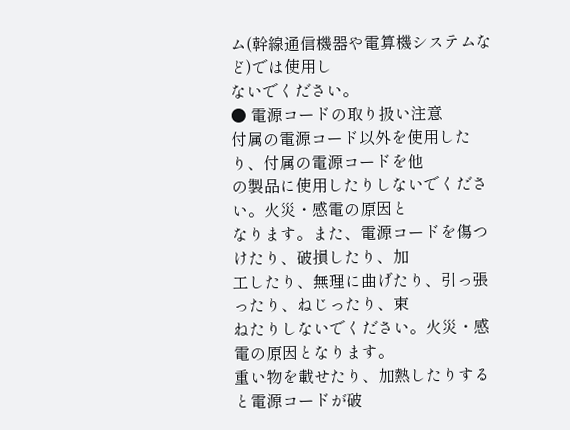ム(幹線通信機器や電算機システムなど)では使用し
ないでください。
● 電源コードの取り扱い注意
付属の電源コード以外を使用したり、付属の電源コードを他
の製品に使用したりしないでください。火災・感電の原因と
なります。また、電源コードを傷つけたり、破損したり、加
工したり、無理に曲げたり、引っ張ったり、ねじったり、束
ねたりしないでください。火災・感電の原因となります。
重い物を載せたり、加熱したりすると電源コードが破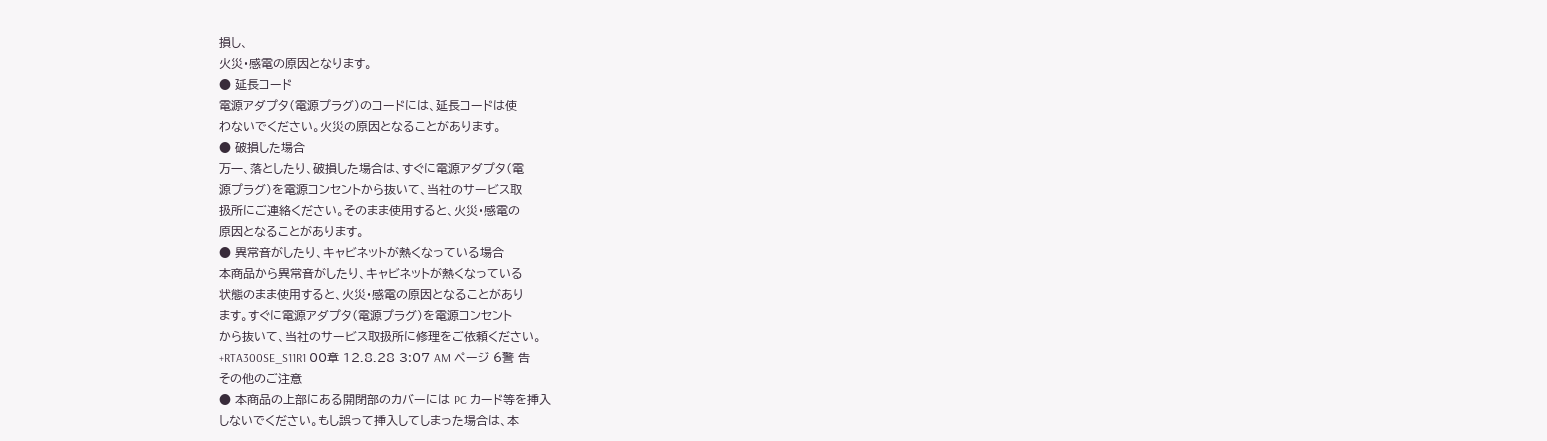損し、
火災・感電の原因となります。
● 延長コード
電源アダプタ(電源プラグ)のコードには、延長コードは使
わないでください。火災の原因となることがあります。
● 破損した場合
万一、落としたり、破損した場合は、すぐに電源アダプタ(電
源プラグ)を電源コンセントから抜いて、当社のサービス取
扱所にご連絡ください。そのまま使用すると、火災・感電の
原因となることがあります。
● 異常音がしたり、キャビネットが熱くなっている場合
本商品から異常音がしたり、キャビネットが熱くなっている
状態のまま使用すると、火災・感電の原因となることがあり
ます。すぐに電源アダプタ(電源プラグ)を電源コンセント
から抜いて、当社のサービス取扱所に修理をご依頼ください。
+RTA300SE_S11R1 00章 12.8.28 3:07 AM ページ 6警 告
その他のご注意
● 本商品の上部にある開閉部のカバーには PC カード等を挿入
しないでください。もし誤って挿入してしまった場合は、本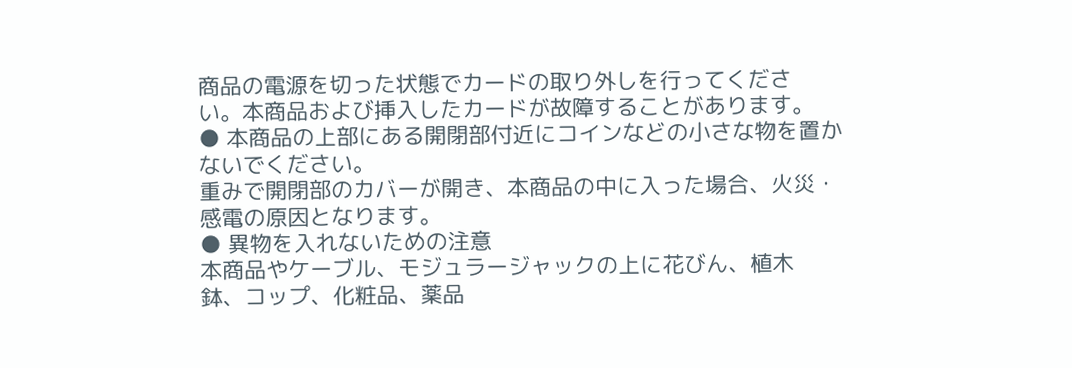商品の電源を切った状態でカードの取り外しを行ってくださ
い。本商品および挿入したカードが故障することがあります。
● 本商品の上部にある開閉部付近にコインなどの小さな物を置か
ないでください。
重みで開閉部のカバーが開き、本商品の中に入った場合、火災・
感電の原因となります。
● 異物を入れないための注意
本商品やケーブル、モジュラージャックの上に花びん、植木
鉢、コップ、化粧品、薬品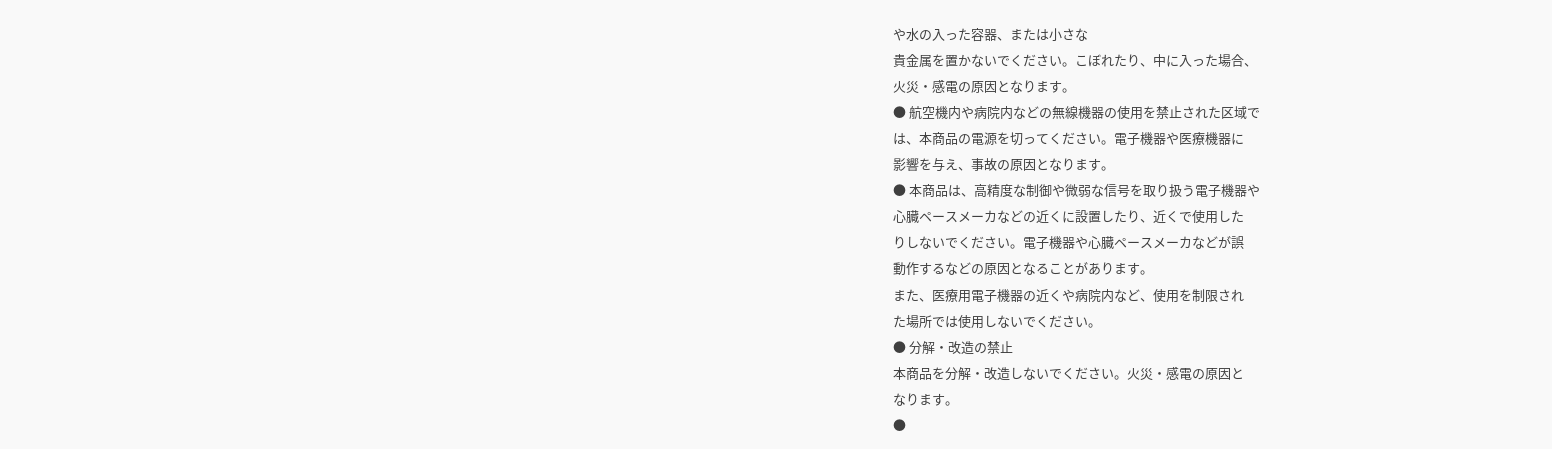や水の入った容器、または小さな
貴金属を置かないでください。こぼれたり、中に入った場合、
火災・感電の原因となります。
● 航空機内や病院内などの無線機器の使用を禁止された区域で
は、本商品の電源を切ってください。電子機器や医療機器に
影響を与え、事故の原因となります。
● 本商品は、高精度な制御や微弱な信号を取り扱う電子機器や
心臓ペースメーカなどの近くに設置したり、近くで使用した
りしないでください。電子機器や心臓ペースメーカなどが誤
動作するなどの原因となることがあります。
また、医療用電子機器の近くや病院内など、使用を制限され
た場所では使用しないでください。
● 分解・改造の禁止
本商品を分解・改造しないでください。火災・感電の原因と
なります。
●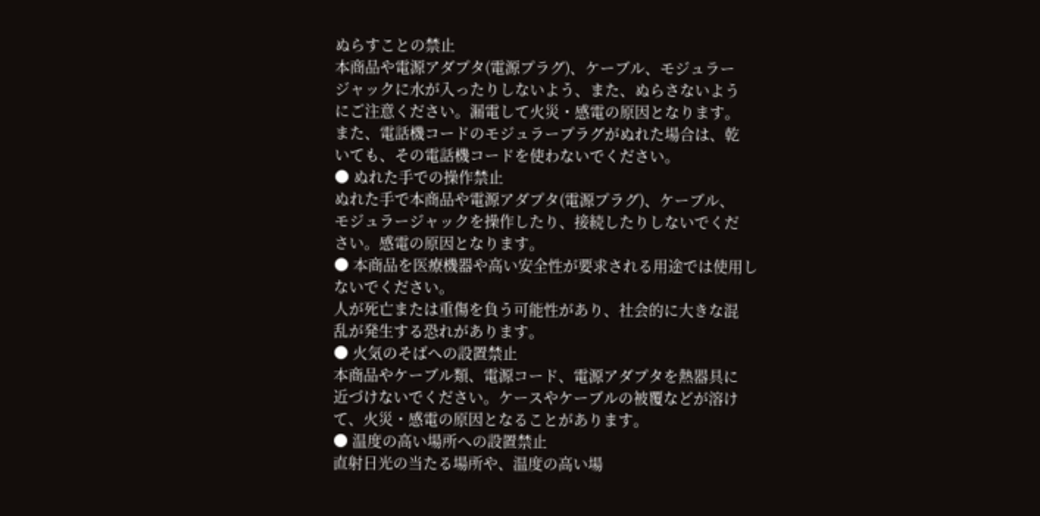ぬらすことの禁止
本商品や電源アダプタ(電源プラグ)、ケーブル、モジュラー
ジャックに水が入ったりしないよう、また、ぬらさないよう
にご注意ください。漏電して火災・感電の原因となります。
また、電話機コードのモジュラープラグがぬれた場合は、乾
いても、その電話機コードを使わないでください。
● ぬれた手での操作禁止
ぬれた手で本商品や電源アダプタ(電源プラグ)、ケーブル、
モジュラージャックを操作したり、接続したりしないでくだ
さい。感電の原因となります。
● 本商品を医療機器や高い安全性が要求される用途では使用し
ないでください。
人が死亡または重傷を負う可能性があり、社会的に大きな混
乱が発生する恐れがあります。
● 火気のそばへの設置禁止
本商品やケーブル類、電源コード、電源アダプタを熱器具に
近づけないでください。ケースやケーブルの被覆などが溶け
て、火災・感電の原因となることがあります。
● 温度の高い場所への設置禁止
直射日光の当たる場所や、温度の高い場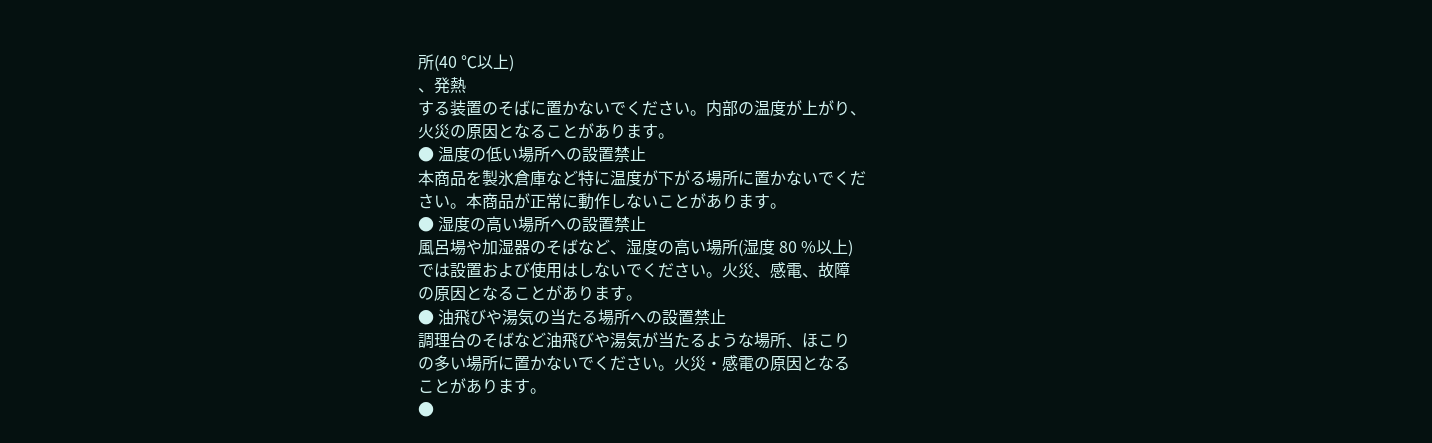所(40 ℃以上)
、発熱
する装置のそばに置かないでください。内部の温度が上がり、
火災の原因となることがあります。
● 温度の低い場所への設置禁止
本商品を製氷倉庫など特に温度が下がる場所に置かないでくだ
さい。本商品が正常に動作しないことがあります。
● 湿度の高い場所への設置禁止
風呂場や加湿器のそばなど、湿度の高い場所(湿度 80 %以上)
では設置および使用はしないでください。火災、感電、故障
の原因となることがあります。
● 油飛びや湯気の当たる場所への設置禁止
調理台のそばなど油飛びや湯気が当たるような場所、ほこり
の多い場所に置かないでください。火災・感電の原因となる
ことがあります。
●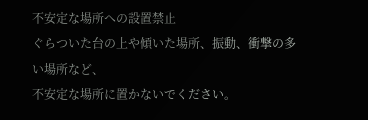不安定な場所への設置禁止
ぐらついた台の上や傾いた場所、振動、衝撃の多い場所など、
不安定な場所に置かないでください。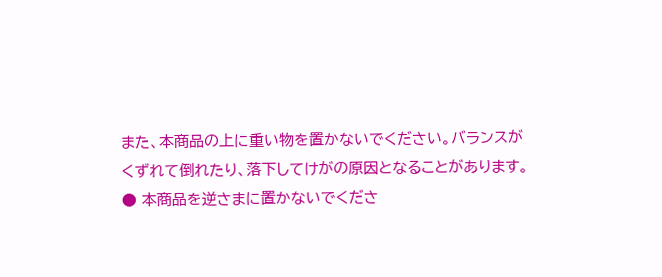また、本商品の上に重い物を置かないでください。バランスが
くずれて倒れたり、落下してけがの原因となることがあります。
● 本商品を逆さまに置かないでくださ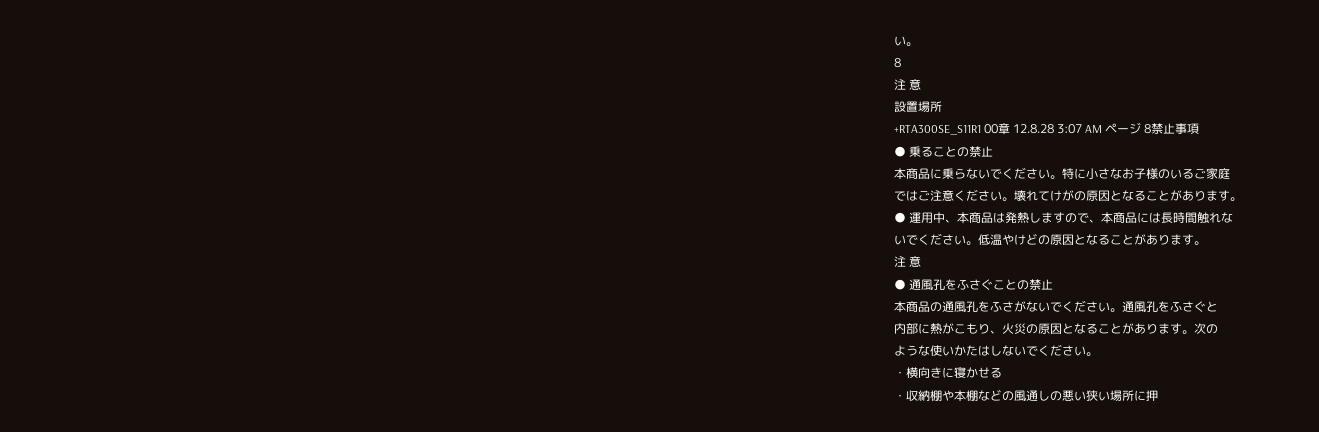い。
8
注 意
設置場所
+RTA300SE_S11R1 00章 12.8.28 3:07 AM ページ 8禁止事項
● 乗ることの禁止
本商品に乗らないでください。特に小さなお子様のいるご家庭
ではご注意ください。壊れてけがの原因となることがあります。
● 運用中、本商品は発熱しますので、本商品には長時間触れな
いでください。低温やけどの原因となることがあります。
注 意
● 通風孔をふさぐことの禁止
本商品の通風孔をふさがないでください。通風孔をふさぐと
内部に熱がこもり、火災の原因となることがあります。次の
ような使いかたはしないでください。
・横向きに寝かせる
・収納棚や本棚などの風通しの悪い狭い場所に押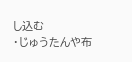し込む
・じゅうたんや布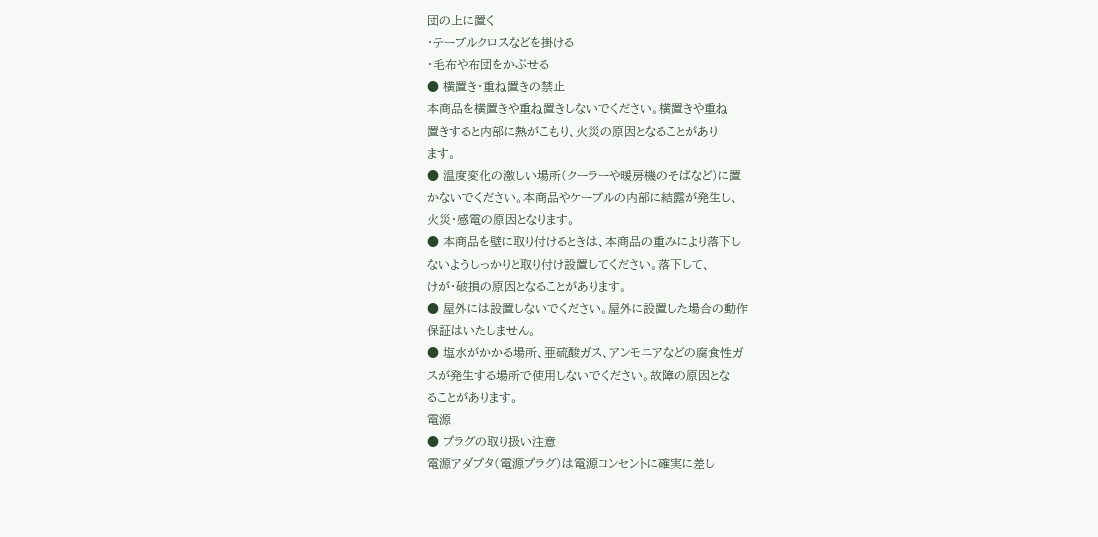団の上に置く
・テーブルクロスなどを掛ける
・毛布や布団をかぶせる
● 横置き・重ね置きの禁止
本商品を横置きや重ね置きしないでください。横置きや重ね
置きすると内部に熱がこもり、火災の原因となることがあり
ます。
● 温度変化の激しい場所(クーラーや暖房機のそばなど)に置
かないでください。本商品やケーブルの内部に結露が発生し、
火災・感電の原因となります。
● 本商品を壁に取り付けるときは、本商品の重みにより落下し
ないようしっかりと取り付け設置してください。落下して、
けが・破損の原因となることがあります。
● 屋外には設置しないでください。屋外に設置した場合の動作
保証はいたしません。
● 塩水がかかる場所、亜硫酸ガス、アンモニアなどの腐食性ガ
スが発生する場所で使用しないでください。故障の原因とな
ることがあります。
電源
● プラグの取り扱い注意
電源アダプタ(電源プラグ)は電源コンセントに確実に差し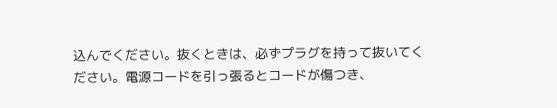込んでください。抜くときは、必ずプラグを持って抜いてく
ださい。電源コードを引っ張るとコードが傷つき、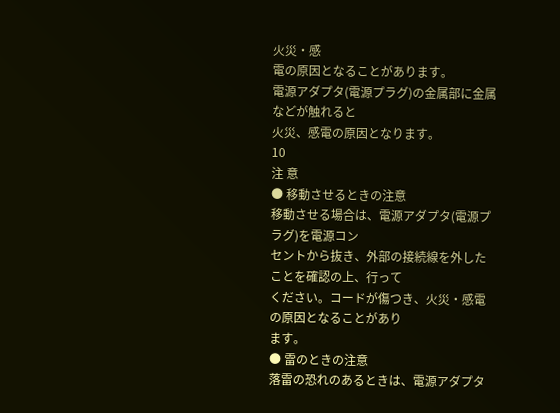火災・感
電の原因となることがあります。
電源アダプタ(電源プラグ)の金属部に金属などが触れると
火災、感電の原因となります。
10
注 意
● 移動させるときの注意
移動させる場合は、電源アダプタ(電源プラグ)を電源コン
セントから抜き、外部の接続線を外したことを確認の上、行って
ください。コードが傷つき、火災・感電の原因となることがあり
ます。
● 雷のときの注意
落雷の恐れのあるときは、電源アダプタ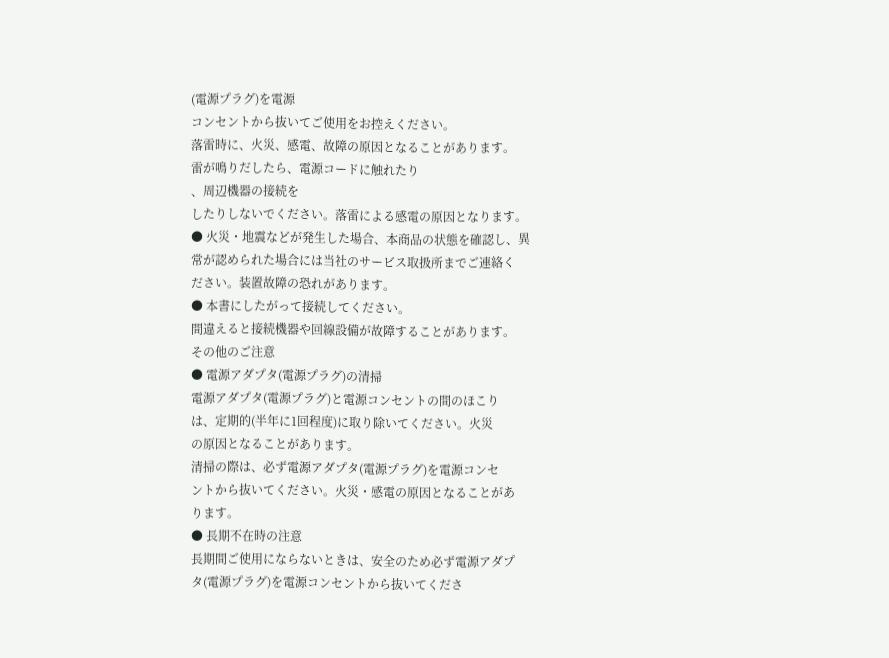(電源プラグ)を電源
コンセントから抜いてご使用をお控えください。
落雷時に、火災、感電、故障の原因となることがあります。
雷が鳴りだしたら、電源コードに触れたり
、周辺機器の接続を
したりしないでください。落雷による感電の原因となります。
● 火災・地震などが発生した場合、本商品の状態を確認し、異
常が認められた場合には当社のサービス取扱所までご連絡く
ださい。装置故障の恐れがあります。
● 本書にしたがって接続してください。
間違えると接続機器や回線設備が故障することがあります。
その他のご注意
● 電源アダプタ(電源プラグ)の清掃
電源アダプタ(電源プラグ)と電源コンセントの間のほこり
は、定期的(半年に1回程度)に取り除いてください。火災
の原因となることがあります。
清掃の際は、必ず電源アダプタ(電源プラグ)を電源コンセ
ントから抜いてください。火災・感電の原因となることがあ
ります。
● 長期不在時の注意
長期間ご使用にならないときは、安全のため必ず電源アダプ
タ(電源プラグ)を電源コンセントから抜いてくださ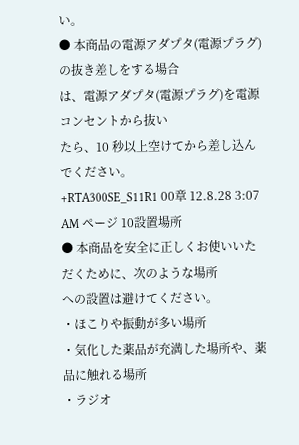い。
● 本商品の電源アダプタ(電源プラグ)の抜き差しをする場合
は、電源アダプタ(電源プラグ)を電源コンセントから抜い
たら、10 秒以上空けてから差し込んでください。
+RTA300SE_S11R1 00章 12.8.28 3:07 AM ページ 10設置場所
● 本商品を安全に正しくお使いいただくために、次のような場所
への設置は避けてください。
・ほこりや振動が多い場所
・気化した薬品が充満した場所や、薬品に触れる場所
・ラジオ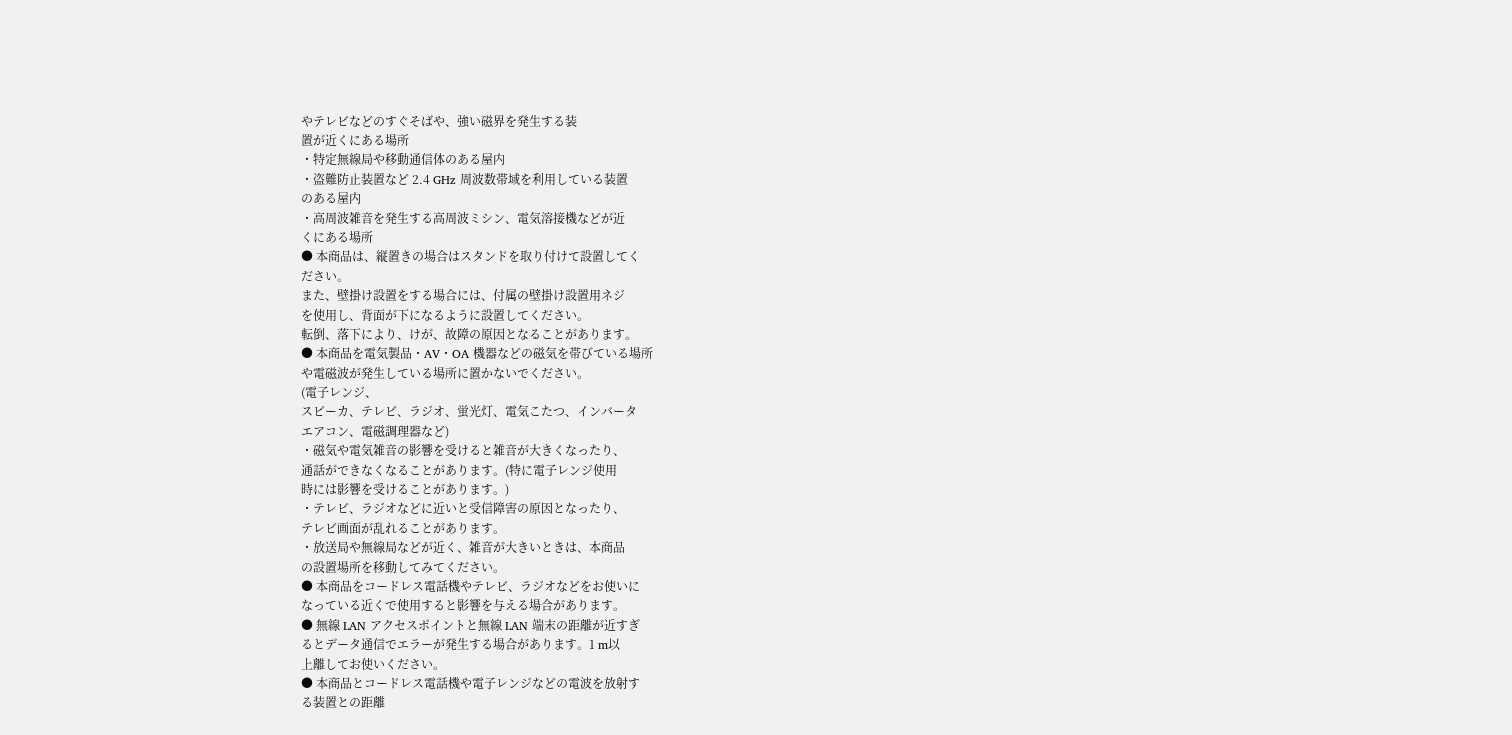やテレビなどのすぐそばや、強い磁界を発生する装
置が近くにある場所
・特定無線局や移動通信体のある屋内
・盗難防止装置など 2.4 GHz 周波数帯域を利用している装置
のある屋内
・高周波雑音を発生する高周波ミシン、電気溶接機などが近
くにある場所
● 本商品は、縦置きの場合はスタンドを取り付けて設置してく
ださい。
また、壁掛け設置をする場合には、付属の壁掛け設置用ネジ
を使用し、背面が下になるように設置してください。
転倒、落下により、けが、故障の原因となることがあります。
● 本商品を電気製品・AV・OA 機器などの磁気を帯びている場所
や電磁波が発生している場所に置かないでください。
(電子レンジ、
スピーカ、テレビ、ラジオ、蛍光灯、電気こたつ、インバータ
エアコン、電磁調理器など)
・磁気や電気雑音の影響を受けると雑音が大きくなったり、
通話ができなくなることがあります。(特に電子レンジ使用
時には影響を受けることがあります。)
・テレビ、ラジオなどに近いと受信障害の原因となったり、
テレビ画面が乱れることがあります。
・放送局や無線局などが近く、雑音が大きいときは、本商品
の設置場所を移動してみてください。
● 本商品をコードレス電話機やテレビ、ラジオなどをお使いに
なっている近くで使用すると影響を与える場合があります。
● 無線 LAN アクセスポイントと無線 LAN 端末の距離が近すぎ
るとデータ通信でエラーが発生する場合があります。1 m以
上離してお使いください。
● 本商品とコードレス電話機や電子レンジなどの電波を放射す
る装置との距離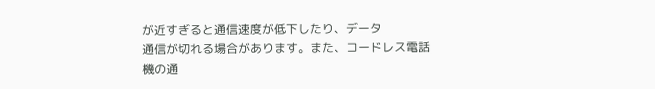が近すぎると通信速度が低下したり、データ
通信が切れる場合があります。また、コードレス電話機の通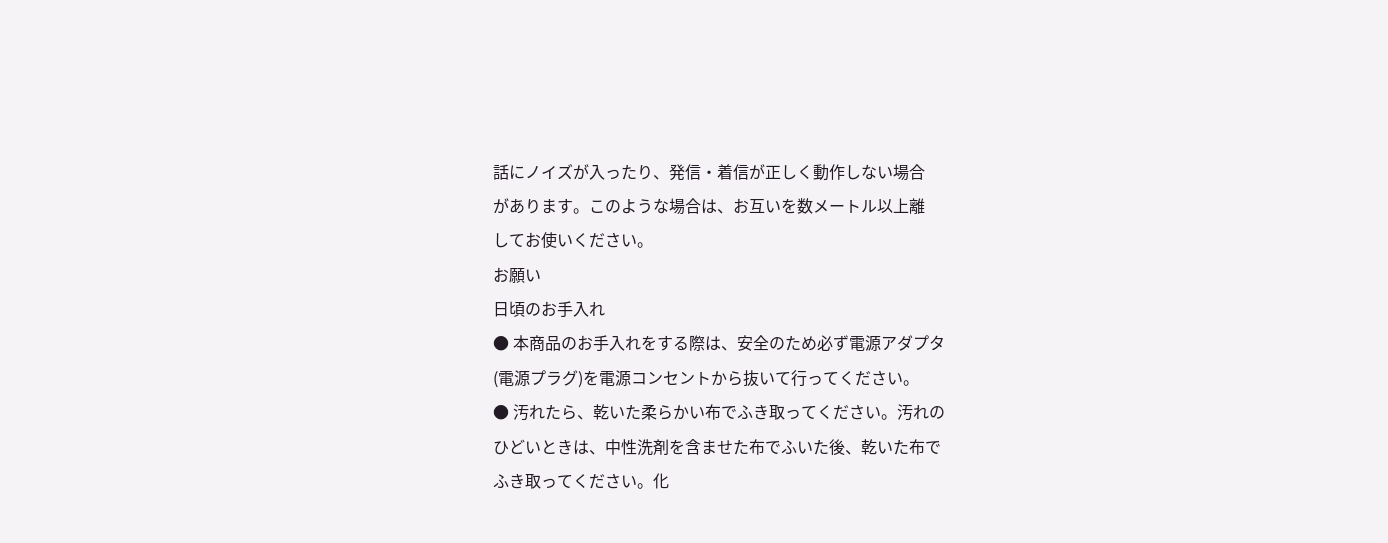話にノイズが入ったり、発信・着信が正しく動作しない場合
があります。このような場合は、お互いを数メートル以上離
してお使いください。
お願い
日頃のお手入れ
● 本商品のお手入れをする際は、安全のため必ず電源アダプタ
(電源プラグ)を電源コンセントから抜いて行ってください。
● 汚れたら、乾いた柔らかい布でふき取ってください。汚れの
ひどいときは、中性洗剤を含ませた布でふいた後、乾いた布で
ふき取ってください。化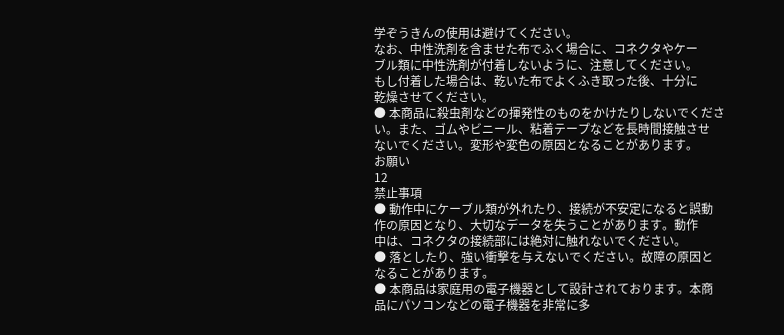学ぞうきんの使用は避けてください。
なお、中性洗剤を含ませた布でふく場合に、コネクタやケー
ブル類に中性洗剤が付着しないように、注意してください。
もし付着した場合は、乾いた布でよくふき取った後、十分に
乾燥させてください。
● 本商品に殺虫剤などの揮発性のものをかけたりしないでくださ
い。また、ゴムやビニール、粘着テープなどを長時間接触させ
ないでください。変形や変色の原因となることがあります。
お願い
12
禁止事項
● 動作中にケーブル類が外れたり、接続が不安定になると誤動
作の原因となり、大切なデータを失うことがあります。動作
中は、コネクタの接続部には絶対に触れないでください。
● 落としたり、強い衝撃を与えないでください。故障の原因と
なることがあります。
● 本商品は家庭用の電子機器として設計されております。本商
品にパソコンなどの電子機器を非常に多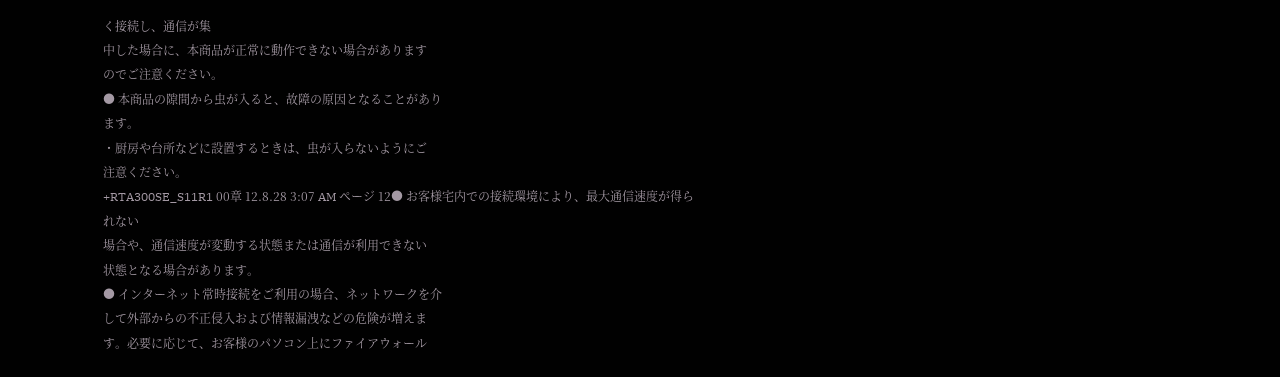く接続し、通信が集
中した場合に、本商品が正常に動作できない場合があります
のでご注意ください。
● 本商品の隙間から虫が入ると、故障の原因となることがあり
ます。
・厨房や台所などに設置するときは、虫が入らないようにご
注意ください。
+RTA300SE_S11R1 00章 12.8.28 3:07 AM ページ 12● お客様宅内での接続環境により、最大通信速度が得られない
場合や、通信速度が変動する状態または通信が利用できない
状態となる場合があります。
● インターネット常時接続をご利用の場合、ネットワークを介
して外部からの不正侵入および情報漏洩などの危険が増えま
す。必要に応じて、お客様のパソコン上にファイアウォール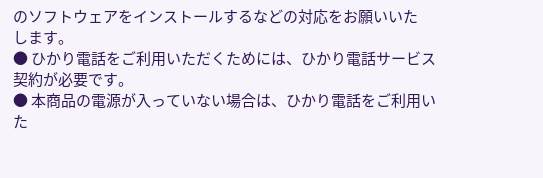のソフトウェアをインストールするなどの対応をお願いいた
します。
● ひかり電話をご利用いただくためには、ひかり電話サービス
契約が必要です。
● 本商品の電源が入っていない場合は、ひかり電話をご利用い
た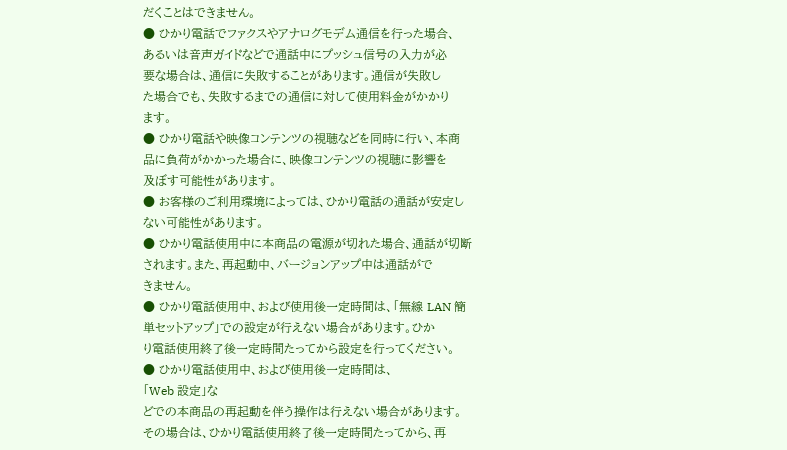だくことはできません。
● ひかり電話でファクスやアナログモデム通信を行った場合、
あるいは音声ガイドなどで通話中にプッシュ信号の入力が必
要な場合は、通信に失敗することがあります。通信が失敗し
た場合でも、失敗するまでの通信に対して使用料金がかかり
ます。
● ひかり電話や映像コンテンツの視聴などを同時に行い、本商
品に負荷がかかった場合に、映像コンテンツの視聴に影響を
及ぼす可能性があります。
● お客様のご利用環境によっては、ひかり電話の通話が安定し
ない可能性があります。
● ひかり電話使用中に本商品の電源が切れた場合、通話が切断
されます。また、再起動中、バージョンアップ中は通話がで
きません。
● ひかり電話使用中、および使用後一定時間は、「無線 LAN 簡
単セットアップ」での設定が行えない場合があります。ひか
り電話使用終了後一定時間たってから設定を行ってください。
● ひかり電話使用中、および使用後一定時間は、
「Web 設定」な
どでの本商品の再起動を伴う操作は行えない場合があります。
その場合は、ひかり電話使用終了後一定時間たってから、再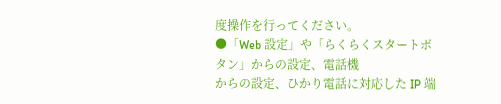度操作を行ってください。
●「Web 設定」や「らくらくスタートボタン」からの設定、電話機
からの設定、ひかり電話に対応した IP 端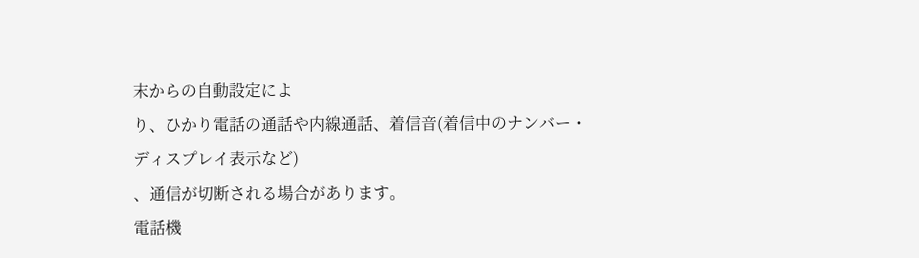末からの自動設定によ
り、ひかり電話の通話や内線通話、着信音(着信中のナンバー・
ディスプレイ表示など)
、通信が切断される場合があります。
電話機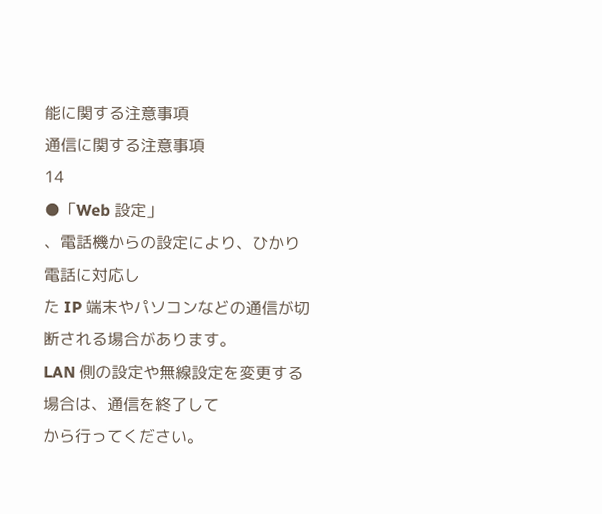能に関する注意事項
通信に関する注意事項
14
●「Web 設定」
、電話機からの設定により、ひかり電話に対応し
た IP 端末やパソコンなどの通信が切断される場合があります。
LAN 側の設定や無線設定を変更する場合は、通信を終了して
から行ってください。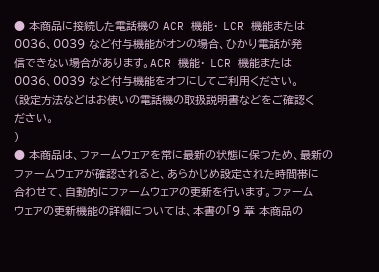● 本商品に接続した電話機の ACR 機能・ LCR 機能または
0036、0039 など付与機能がオンの場合、ひかり電話が発
信できない場合があります。ACR 機能・ LCR 機能または
0036、0039 など付与機能をオフにしてご利用ください。
(設定方法などはお使いの電話機の取扱説明書などをご確認く
ださい。
)
● 本商品は、ファームウェアを常に最新の状態に保つため、最新の
ファームウェアが確認されると、あらかじめ設定された時間帯に
合わせて、自動的にファームウェアの更新を行います。ファーム
ウェアの更新機能の詳細については、本書の「9 章 本商品の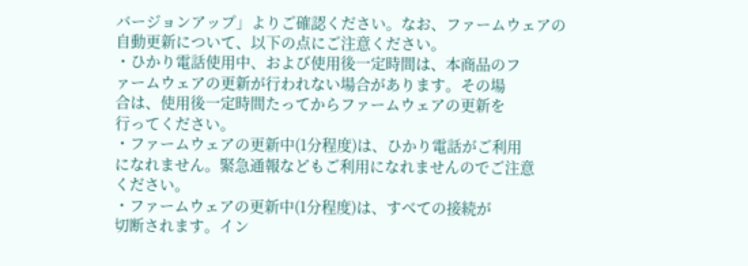バージョンアップ」よりご確認ください。なお、ファームウェアの
自動更新について、以下の点にご注意ください。
・ひかり電話使用中、および使用後一定時間は、本商品のフ
ァームウェアの更新が行われない場合があります。その場
合は、使用後一定時間たってからファームウェアの更新を
行ってください。
・ファームウェアの更新中(1分程度)は、ひかり電話がご利用
になれません。緊急通報などもご利用になれませんのでご注意
ください。
・ファームウェアの更新中(1分程度)は、すべての接続が
切断されます。イン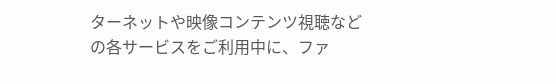ターネットや映像コンテンツ視聴など
の各サービスをご利用中に、ファ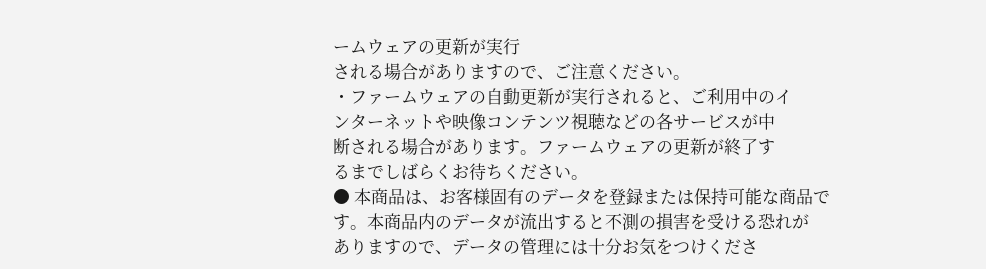ームウェアの更新が実行
される場合がありますので、ご注意ください。
・ファームウェアの自動更新が実行されると、ご利用中のイ
ンターネットや映像コンテンツ視聴などの各サービスが中
断される場合があります。ファームウェアの更新が終了す
るまでしばらくお待ちください。
● 本商品は、お客様固有のデータを登録または保持可能な商品で
す。本商品内のデータが流出すると不測の損害を受ける恐れが
ありますので、データの管理には十分お気をつけくださ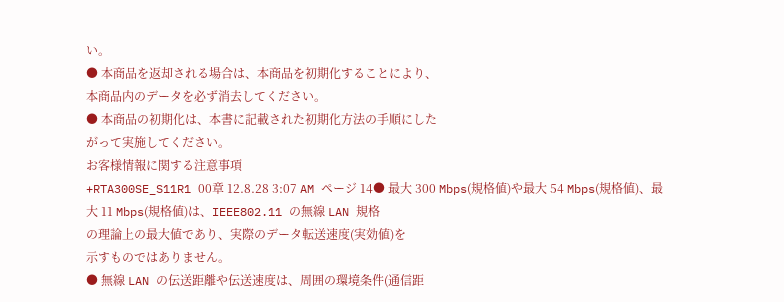い。
● 本商品を返却される場合は、本商品を初期化することにより、
本商品内のデータを必ず消去してください。
● 本商品の初期化は、本書に記載された初期化方法の手順にした
がって実施してください。
お客様情報に関する注意事項
+RTA300SE_S11R1 00章 12.8.28 3:07 AM ページ 14● 最大 300 Mbps(規格値)や最大 54 Mbps(規格値)、最
大 11 Mbps(規格値)は、IEEE802.11 の無線 LAN 規格
の理論上の最大値であり、実際のデータ転送速度(実効値)を
示すものではありません。
● 無線 LAN の伝送距離や伝送速度は、周囲の環境条件(通信距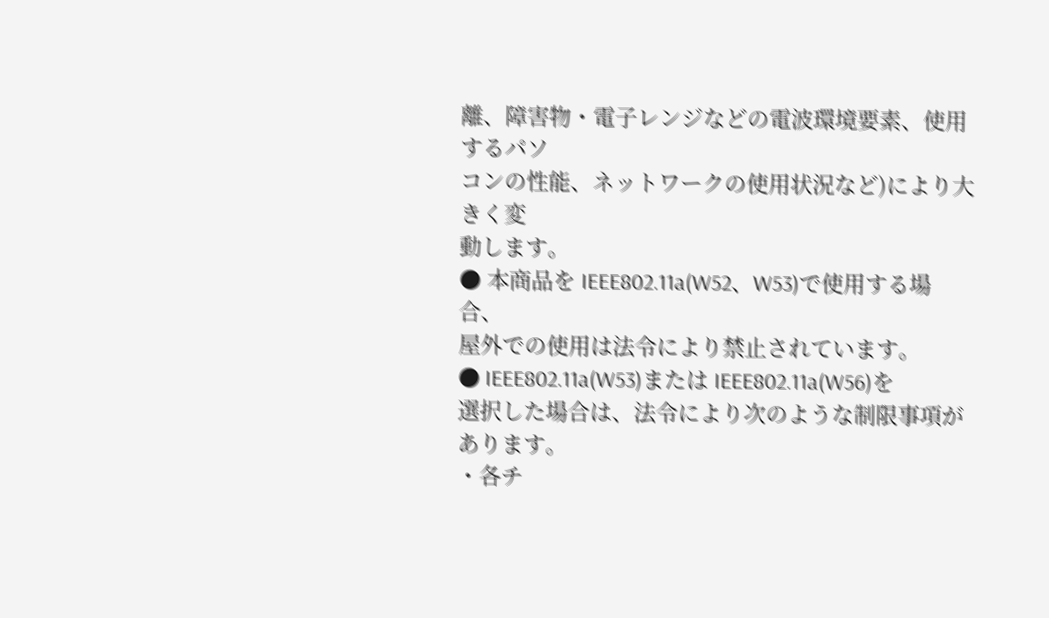離、障害物・電子レンジなどの電波環境要素、使用するパソ
コンの性能、ネットワークの使用状況など)により大きく変
動します。
● 本商品を IEEE802.11a(W52、W53)で使用する場合、
屋外での使用は法令により禁止されています。
● IEEE802.11a(W53)または IEEE802.11a(W56)を
選択した場合は、法令により次のような制限事項があります。
・各チ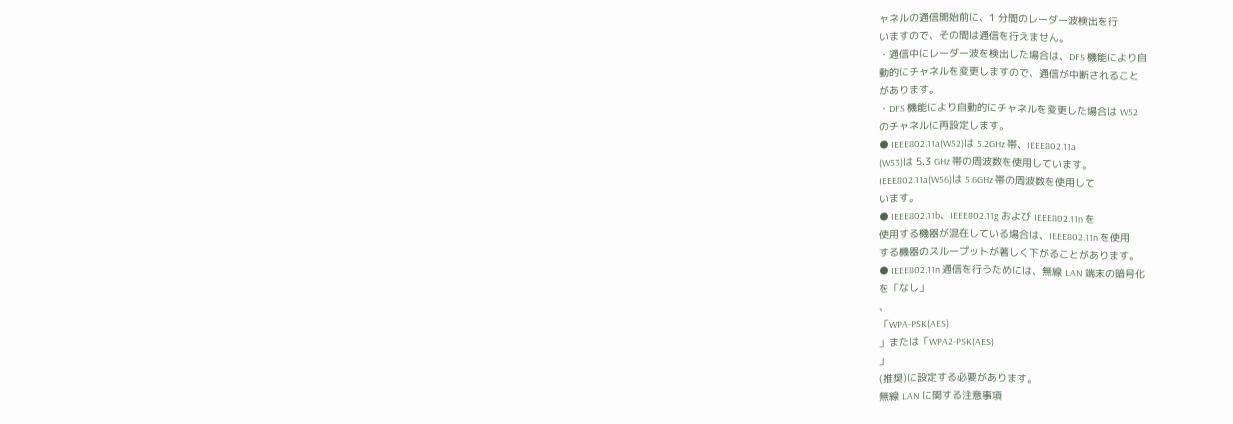ャネルの通信開始前に、1 分間のレーダー波検出を行
いますので、その間は通信を行えません。
・通信中にレーダー波を検出した場合は、DFS 機能により自
動的にチャネルを変更しますので、通信が中断されること
があります。
・DFS 機能により自動的にチャネルを変更した場合は W52
のチャネルに再設定します。
● IEEE802.11a(W52)は 5.2GHz 帯、IEEE802.11a
(W53)は 5.3 GHz 帯の周波数を使用しています。
IEEE802.11a(W56)は 5.6GHz 帯の周波数を使用して
います。
● IEEE802.11b、IEEE802.11g および IEEE802.11n を
使用する機器が混在している場合は、IEEE802.11n を使用
する機器のスループットが著しく下がることがあります。
● IEEE802.11n 通信を行うためには、無線 LAN 端末の暗号化
を「なし」
、
「WPA-PSK(AES)
」または「WPA2-PSK(AES)
」
(推奨)に設定する必要があります。
無線 LAN に関する注意事項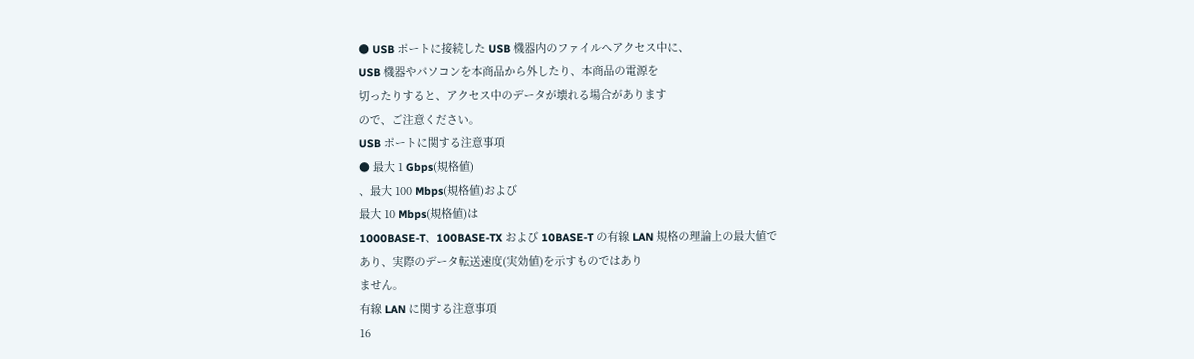● USB ポートに接続した USB 機器内のファイルへアクセス中に、
USB 機器やパソコンを本商品から外したり、本商品の電源を
切ったりすると、アクセス中のデータが壊れる場合があります
ので、ご注意ください。
USB ポートに関する注意事項
● 最大 1 Gbps(規格値)
、最大 100 Mbps(規格値)および
最大 10 Mbps(規格値)は
1000BASE-T、100BASE-TX および 10BASE-T の有線 LAN 規格の理論上の最大値で
あり、実際のデータ転送速度(実効値)を示すものではあり
ません。
有線 LAN に関する注意事項
16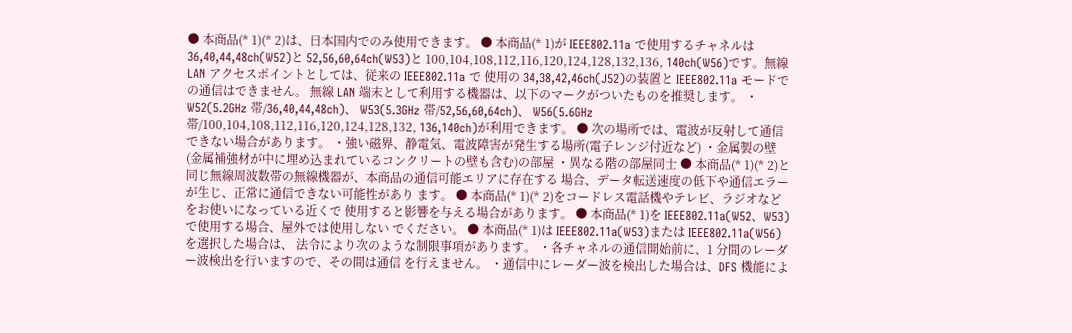● 本商品(* 1)(* 2)は、日本国内でのみ使用できます。 ● 本商品(* 1)が IEEE802.11a で使用するチャネルは 36,40,44,48ch(W52)と 52,56,60,64ch(W53)と 100,104,108,112,116,120,124,128,132,136, 140ch(W56)です。無線 LAN アクセスポイントとしては、従来の IEEE802.11a で 使用の 34,38,42,46ch(J52)の装置と IEEE802.11a モードでの通信はできません。 無線 LAN 端末として利用する機器は、以下のマークがついたものを推奨します。 ・ W52(5.2GHz 帯/36,40,44,48ch)、 W53(5.3GHz 帯/52,56,60,64ch)、 W56(5.6GHz 帯/100,104,108,112,116,120,124,128,132, 136,140ch)が利用できます。 ● 次の場所では、電波が反射して通信できない場合があります。 ・強い磁界、静電気、電波障害が発生する場所(電子レンジ付近など) ・金属製の壁(金属補強材が中に埋め込まれているコンクリートの壁も含む)の部屋 ・異なる階の部屋同士 ● 本商品(* 1)(* 2)と同じ無線周波数帯の無線機器が、本商品の通信可能エリアに存在する 場合、データ転送速度の低下や通信エラーが生じ、正常に通信できない可能性があり ます。 ● 本商品(* 1)(* 2)をコードレス電話機やテレビ、ラジオなどをお使いになっている近くで 使用すると影響を与える場合があります。 ● 本商品(* 1)を IEEE802.11a(W52、W53)で使用する場合、屋外では使用しない でください。 ● 本商品(* 1)は IEEE802.11a(W53)または IEEE802.11a(W56)を選択した場合は、 法令により次のような制限事項があります。 ・各チャネルの通信開始前に、1 分間のレーダー波検出を行いますので、その間は通信 を行えません。 ・通信中にレーダー波を検出した場合は、DFS 機能によ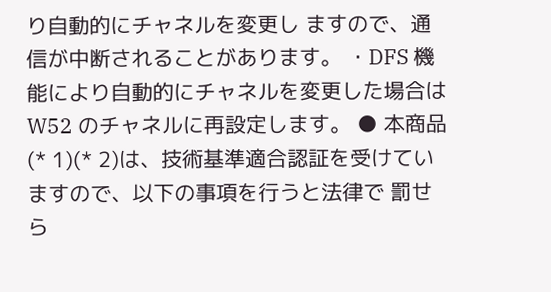り自動的にチャネルを変更し ますので、通信が中断されることがあります。 ・DFS 機能により自動的にチャネルを変更した場合は W52 のチャネルに再設定します。 ● 本商品(* 1)(* 2)は、技術基準適合認証を受けていますので、以下の事項を行うと法律で 罰せら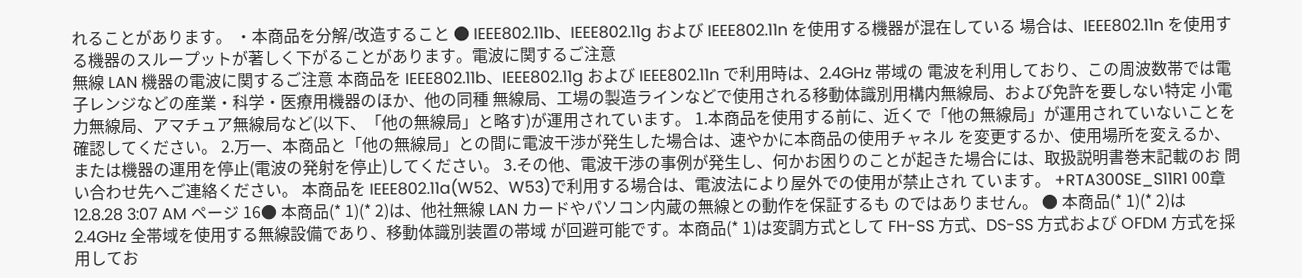れることがあります。 ・本商品を分解/改造すること ● IEEE802.11b、IEEE802.11g および IEEE802.11n を使用する機器が混在している 場合は、IEEE802.11n を使用する機器のスループットが著しく下がることがあります。電波に関するご注意
無線 LAN 機器の電波に関するご注意 本商品を IEEE802.11b、IEEE802.11g および IEEE802.11n で利用時は、2.4GHz 帯域の 電波を利用しており、この周波数帯では電子レンジなどの産業・科学・医療用機器のほか、他の同種 無線局、工場の製造ラインなどで使用される移動体識別用構内無線局、および免許を要しない特定 小電力無線局、アマチュア無線局など(以下、「他の無線局」と略す)が運用されています。 1.本商品を使用する前に、近くで「他の無線局」が運用されていないことを確認してください。 2.万一、本商品と「他の無線局」との間に電波干渉が発生した場合は、速やかに本商品の使用チャネル を変更するか、使用場所を変えるか、または機器の運用を停止(電波の発射を停止)してください。 3.その他、電波干渉の事例が発生し、何かお困りのことが起きた場合には、取扱説明書巻末記載のお 問い合わせ先へご連絡ください。 本商品を IEEE802.11a(W52、W53)で利用する場合は、電波法により屋外での使用が禁止され ています。 +RTA300SE_S11R1 00章 12.8.28 3:07 AM ページ 16● 本商品(* 1)(* 2)は、他社無線 LAN カードやパソコン内蔵の無線との動作を保証するも のではありません。 ● 本商品(* 1)(* 2)は 2.4GHz 全帯域を使用する無線設備であり、移動体識別装置の帯域 が回避可能です。本商品(* 1)は変調方式として FH-SS 方式、DS-SS 方式および OFDM 方式を採用してお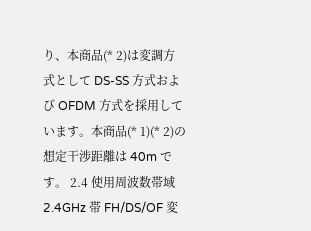り、本商品(* 2)は変調方式として DS-SS 方式および OFDM 方式を採用しています。本商品(* 1)(* 2)の想定干渉距離は 40m です。 2.4 使用周波数帯域 2.4GHz 帯 FH/DS/OF 変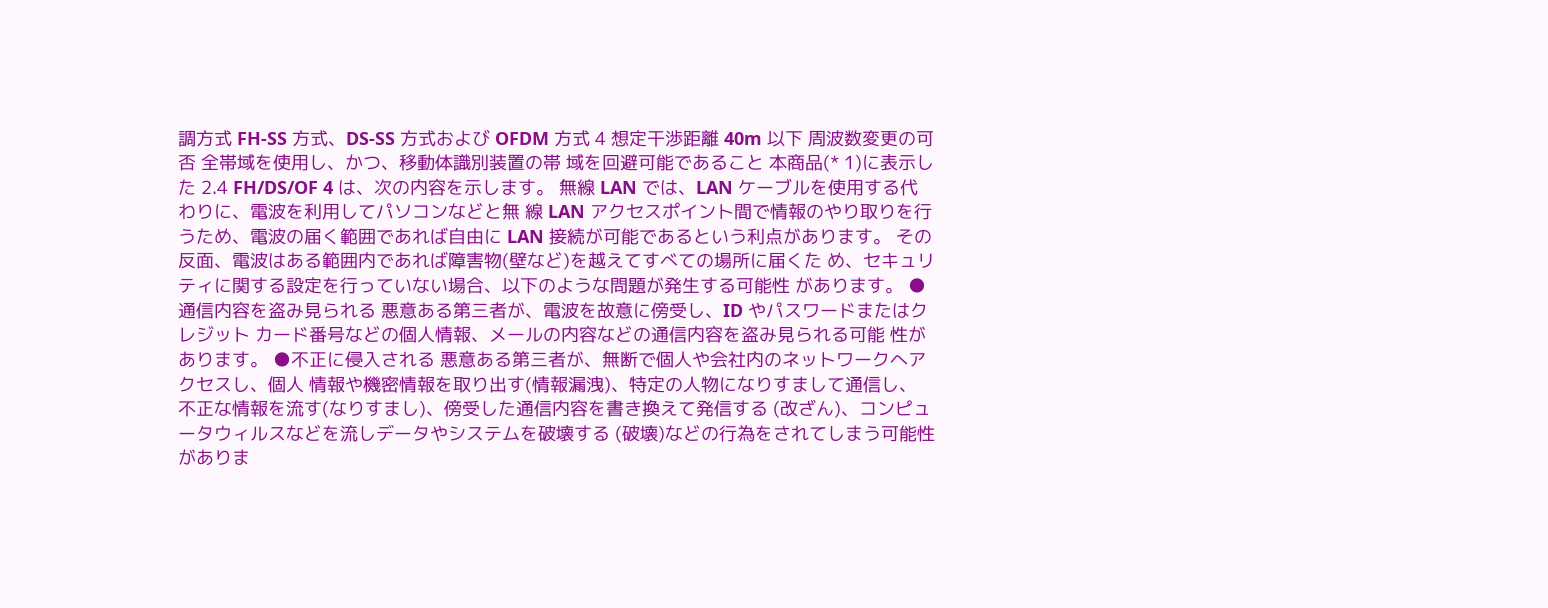調方式 FH-SS 方式、DS-SS 方式および OFDM 方式 4 想定干渉距離 40m 以下 周波数変更の可否 全帯域を使用し、かつ、移動体識別装置の帯 域を回避可能であること 本商品(* 1)に表示した 2.4 FH/DS/OF 4 は、次の内容を示します。 無線 LAN では、LAN ケーブルを使用する代わりに、電波を利用してパソコンなどと無 線 LAN アクセスポイント間で情報のやり取りを行うため、電波の届く範囲であれば自由に LAN 接続が可能であるという利点があります。 その反面、電波はある範囲内であれば障害物(壁など)を越えてすべての場所に届くた め、セキュリティに関する設定を行っていない場合、以下のような問題が発生する可能性 があります。 ●通信内容を盗み見られる 悪意ある第三者が、電波を故意に傍受し、ID やパスワードまたはクレジット カード番号などの個人情報、メールの内容などの通信内容を盗み見られる可能 性があります。 ●不正に侵入される 悪意ある第三者が、無断で個人や会社内のネットワークへアクセスし、個人 情報や機密情報を取り出す(情報漏洩)、特定の人物になりすまして通信し、 不正な情報を流す(なりすまし)、傍受した通信内容を書き換えて発信する (改ざん)、コンピュータウィルスなどを流しデータやシステムを破壊する (破壊)などの行為をされてしまう可能性がありま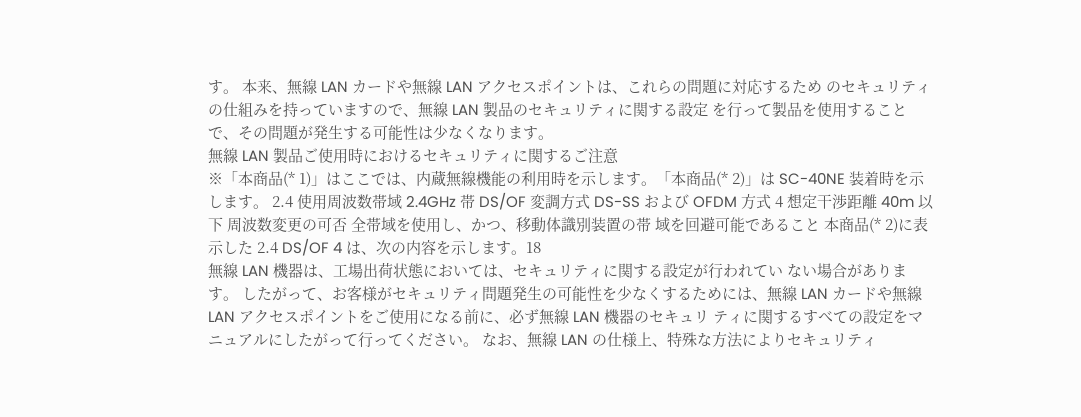す。 本来、無線 LAN カードや無線 LAN アクセスポイントは、これらの問題に対応するため のセキュリティの仕組みを持っていますので、無線 LAN 製品のセキュリティに関する設定 を行って製品を使用することで、その問題が発生する可能性は少なくなります。
無線 LAN 製品ご使用時におけるセキュリティに関するご注意
※「本商品(* 1)」はここでは、内蔵無線機能の利用時を示します。「本商品(* 2)」は SC-40NE 装着時を示します。 2.4 使用周波数帯域 2.4GHz 帯 DS/OF 変調方式 DS-SS および OFDM 方式 4 想定干渉距離 40m 以下 周波数変更の可否 全帯域を使用し、かつ、移動体識別装置の帯 域を回避可能であること 本商品(* 2)に表示した 2.4 DS/OF 4 は、次の内容を示します。18
無線 LAN 機器は、工場出荷状態においては、セキュリティに関する設定が行われてい ない場合があります。 したがって、お客様がセキュリティ問題発生の可能性を少なくするためには、無線 LAN カードや無線 LAN アクセスポイントをご使用になる前に、必ず無線 LAN 機器のセキュリ ティに関するすべての設定をマニュアルにしたがって行ってください。 なお、無線 LAN の仕様上、特殊な方法によりセキュリティ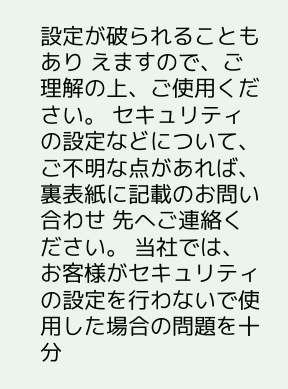設定が破られることもあり えますので、ご理解の上、ご使用ください。 セキュリティの設定などについて、ご不明な点があれば、裏表紙に記載のお問い合わせ 先へご連絡ください。 当社では、お客様がセキュリティの設定を行わないで使用した場合の問題を十分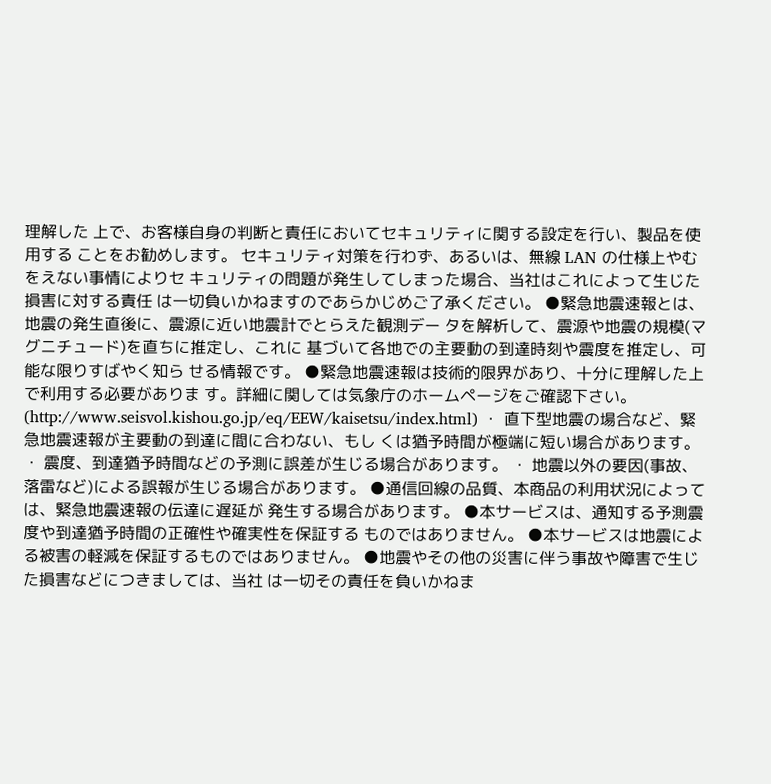理解した 上で、お客様自身の判断と責任においてセキュリティに関する設定を行い、製品を使用する ことをお勧めします。 セキュリティ対策を行わず、あるいは、無線 LAN の仕様上やむをえない事情によりセ キュリティの問題が発生してしまった場合、当社はこれによって生じた損害に対する責任 は一切負いかねますのであらかじめご了承ください。 ●緊急地震速報とは、地震の発生直後に、震源に近い地震計でとらえた観測デー タを解析して、震源や地震の規模(マグニチュード)を直ちに推定し、これに 基づいて各地での主要動の到達時刻や震度を推定し、可能な限りすばやく知ら せる情報です。 ●緊急地震速報は技術的限界があり、十分に理解した上で利用する必要がありま す。詳細に関しては気象庁のホームページをご確認下さい。 (http://www.seisvol.kishou.go.jp/eq/EEW/kaisetsu/index.html) ・ 直下型地震の場合など、緊急地震速報が主要動の到達に間に合わない、もし くは猶予時間が極端に短い場合があります。 ・ 震度、到達猶予時間などの予測に誤差が生じる場合があります。 ・ 地震以外の要因(事故、落雷など)による誤報が生じる場合があります。 ●通信回線の品質、本商品の利用状況によっては、緊急地震速報の伝達に遅延が 発生する場合があります。 ●本サービスは、通知する予測震度や到達猶予時間の正確性や確実性を保証する ものではありません。 ●本サービスは地震による被害の軽減を保証するものではありません。 ●地震やその他の災害に伴う事故や障害で生じた損害などにつきましては、当社 は一切その責任を負いかねま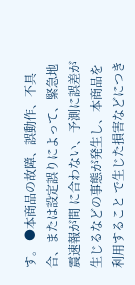す。 ●本商品の故障、誤動作、不具合、または設定誤りによって、緊急地震速報が間 に合わない、予測に誤差が生じるなどの事態が発生し、本商品を利用すること で生じた損害などにつき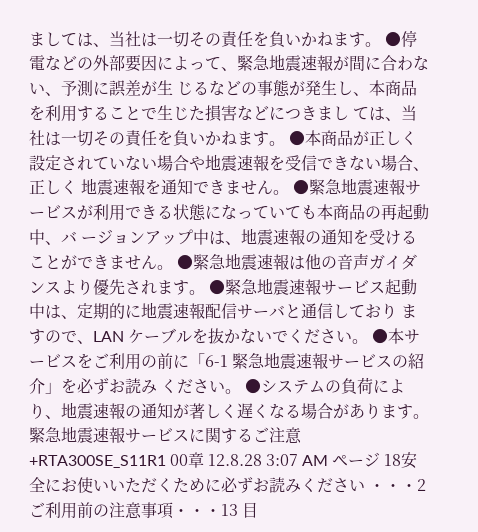ましては、当社は一切その責任を負いかねます。 ●停電などの外部要因によって、緊急地震速報が間に合わない、予測に誤差が生 じるなどの事態が発生し、本商品を利用することで生じた損害などにつきまし ては、当社は一切その責任を負いかねます。 ●本商品が正しく設定されていない場合や地震速報を受信できない場合、正しく 地震速報を通知できません。 ●緊急地震速報サービスが利用できる状態になっていても本商品の再起動中、バ ージョンアップ中は、地震速報の通知を受けることができません。 ●緊急地震速報は他の音声ガイダンスより優先されます。 ●緊急地震速報サービス起動中は、定期的に地震速報配信サーバと通信しており ますので、LAN ケーブルを抜かないでください。 ●本サービスをご利用の前に「6-1 緊急地震速報サービスの紹介」を必ずお読み ください。 ●システムの負荷により、地震速報の通知が著しく遅くなる場合があります。緊急地震速報サービスに関するご注意
+RTA300SE_S11R1 00章 12.8.28 3:07 AM ページ 18安全にお使いいただくために必ずお読みください ・・・2 ご利用前の注意事項・・・13 目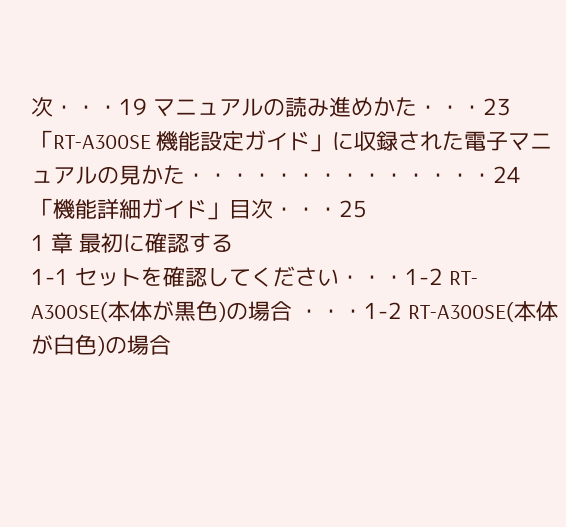次・・・19 マニュアルの読み進めかた・・・23 「RT-A300SE 機能設定ガイド」に収録された電子マニュアルの見かた・・・・・・・・・・・・・・24 「機能詳細ガイド」目次・・・25
1 章 最初に確認する
1-1 セットを確認してください・・・1-2 RT-A300SE(本体が黒色)の場合 ・・・1-2 RT-A300SE(本体が白色)の場合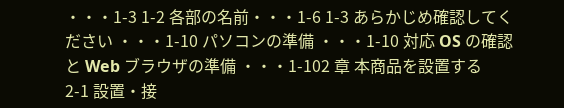・・・1-3 1-2 各部の名前・・・1-6 1-3 あらかじめ確認してください ・・・1-10 パソコンの準備 ・・・1-10 対応 OS の確認と Web ブラウザの準備 ・・・1-102 章 本商品を設置する
2-1 設置・接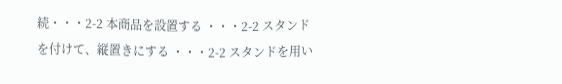続・・・2-2 本商品を設置する ・・・2-2 スタンドを付けて、縦置きにする ・・・2-2 スタンドを用い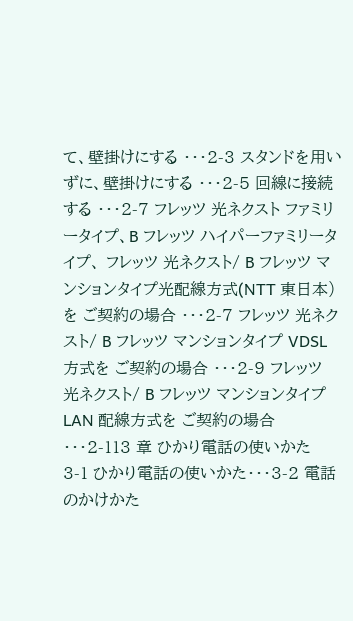て、壁掛けにする ・・・2-3 スタンドを用いずに、壁掛けにする ・・・2-5 回線に接続する ・・・2-7 フレッツ 光ネクスト ファミリータイプ、B フレッツ ハイパーファミリータイプ、 フレッツ 光ネクスト/ B フレッツ マンションタイプ光配線方式(NTT 東日本)を ご契約の場合 ・・・2-7 フレッツ 光ネクスト/ B フレッツ マンションタイプ VDSL 方式を ご契約の場合 ・・・2-9 フレッツ 光ネクスト/ B フレッツ マンションタイプ LAN 配線方式を ご契約の場合 ・・・2-113 章 ひかり電話の使いかた
3-1 ひかり電話の使いかた・・・3-2 電話のかけかた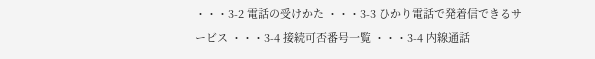・・・3-2 電話の受けかた ・・・3-3 ひかり電話で発着信できるサービス ・・・3-4 接続可否番号一覧 ・・・3-4 内線通話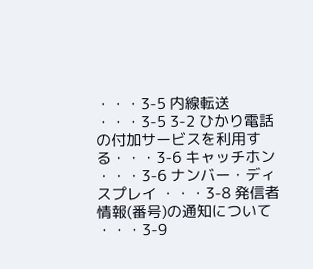・・・3-5 内線転送 ・・・3-5 3-2 ひかり電話の付加サービスを利用する・・・3-6 キャッチホン ・・・3-6 ナンバー・ディスプレイ ・・・3-8 発信者情報(番号)の通知について ・・・3-9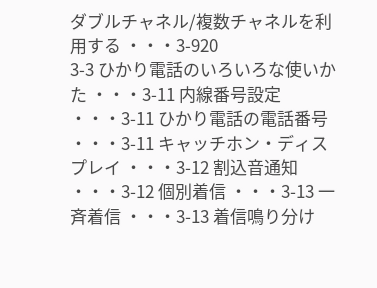ダブルチャネル/複数チャネルを利用する ・・・3-920
3-3 ひかり電話のいろいろな使いかた ・・・3-11 内線番号設定 ・・・3-11 ひかり電話の電話番号 ・・・3-11 キャッチホン・ディスプレイ ・・・3-12 割込音通知 ・・・3-12 個別着信 ・・・3-13 一斉着信 ・・・3-13 着信鳴り分け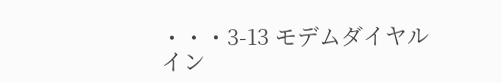・・・3-13 モデムダイヤルイン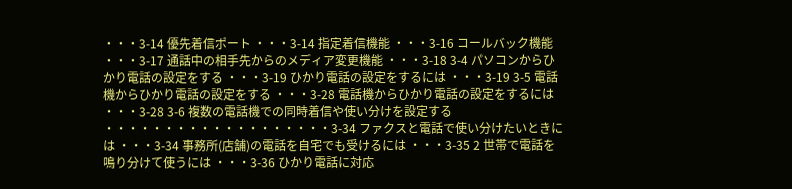・・・3-14 優先着信ポート ・・・3-14 指定着信機能 ・・・3-16 コールバック機能 ・・・3-17 通話中の相手先からのメディア変更機能 ・・・3-18 3-4 パソコンからひかり電話の設定をする ・・・3-19 ひかり電話の設定をするには ・・・3-19 3-5 電話機からひかり電話の設定をする ・・・3-28 電話機からひかり電話の設定をするには ・・・3-28 3-6 複数の電話機での同時着信や使い分けを設定する ・・・・・・・・・・・・・・・・・・・3-34 ファクスと電話で使い分けたいときには ・・・3-34 事務所(店舗)の電話を自宅でも受けるには ・・・3-35 2 世帯で電話を鳴り分けて使うには ・・・3-36 ひかり電話に対応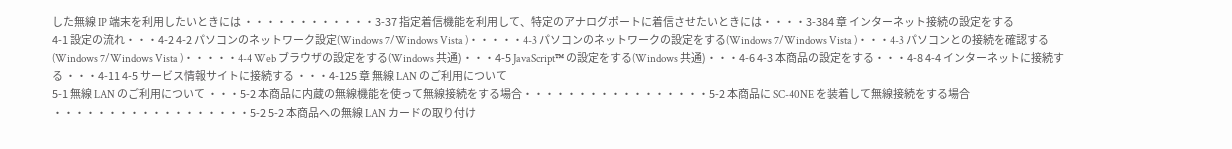した無線 IP 端末を利用したいときには ・・・・・・・・・・・・3-37 指定着信機能を利用して、特定のアナログポートに着信させたいときには・・・・3-384 章 インターネット接続の設定をする
4-1 設定の流れ・・・4-2 4-2 パソコンのネットワーク設定(Windows 7/Windows Vista )・・・・・4-3 パソコンのネットワークの設定をする(Windows 7/Windows Vista )・・・4-3 パソコンとの接続を確認する(Windows 7/Windows Vista )・・・・・4-4 Web ブラウザの設定をする(Windows 共通)・・・4-5 JavaScript™ の設定をする(Windows 共通)・・・4-6 4-3 本商品の設定をする・・・4-8 4-4 インターネットに接続する ・・・4-11 4-5 サービス情報サイトに接続する ・・・4-125 章 無線 LAN のご利用について
5-1 無線 LAN のご利用について ・・・5-2 本商品に内蔵の無線機能を使って無線接続をする場合・・・・・・・・・・・・・・・・・5-2 本商品に SC-40NE を装着して無線接続をする場合 ・・・・・・・・・・・・・・・・・・5-2 5-2 本商品への無線 LAN カードの取り付け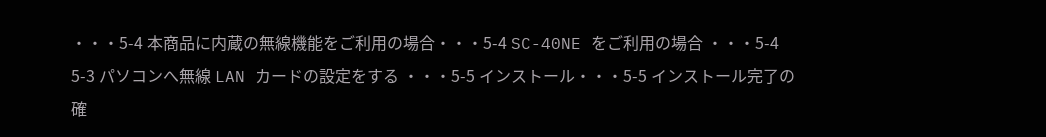・・・5-4 本商品に内蔵の無線機能をご利用の場合・・・5-4 SC-40NE をご利用の場合 ・・・5-4 5-3 パソコンへ無線 LAN カードの設定をする ・・・5-5 インストール・・・5-5 インストール完了の確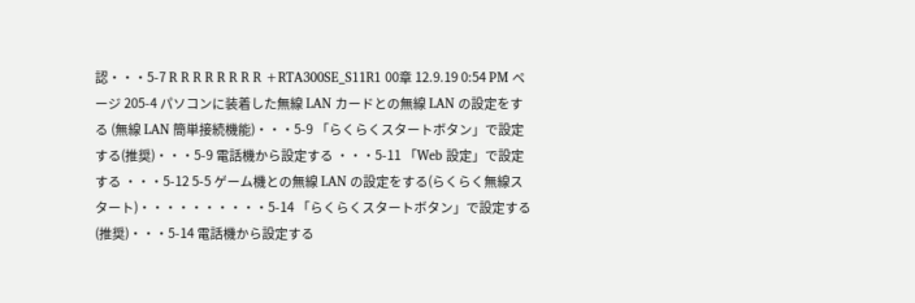認・・・5-7 R R R R R R R R +RTA300SE_S11R1 00章 12.9.19 0:54 PM ページ 205-4 パソコンに装着した無線 LAN カードとの無線 LAN の設定をする (無線 LAN 簡単接続機能)・・・5-9 「らくらくスタートボタン」で設定する(推奨)・・・5-9 電話機から設定する ・・・5-11 「Web 設定」で設定する ・・・5-12 5-5 ゲーム機との無線 LAN の設定をする(らくらく無線スタート)・・・・・・・・・・5-14 「らくらくスタートボタン」で設定する(推奨)・・・5-14 電話機から設定する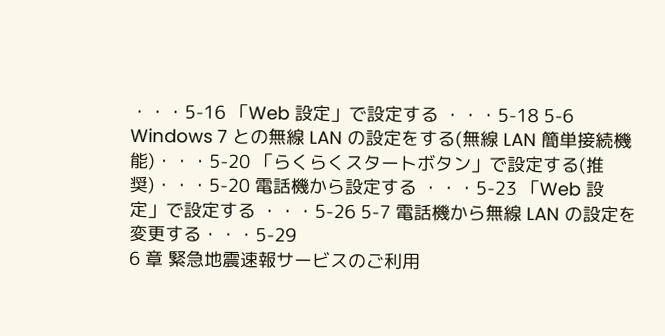・・・5-16 「Web 設定」で設定する ・・・5-18 5-6 Windows 7 との無線 LAN の設定をする(無線 LAN 簡単接続機能)・・・5-20 「らくらくスタートボタン」で設定する(推奨)・・・5-20 電話機から設定する ・・・5-23 「Web 設定」で設定する ・・・5-26 5-7 電話機から無線 LAN の設定を変更する・・・5-29
6 章 緊急地震速報サービスのご利用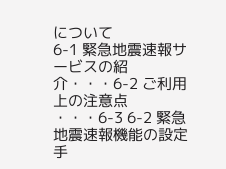について
6-1 緊急地震速報サービスの紹介・・・6-2 ご利用上の注意点 ・・・6-3 6-2 緊急地震速報機能の設定手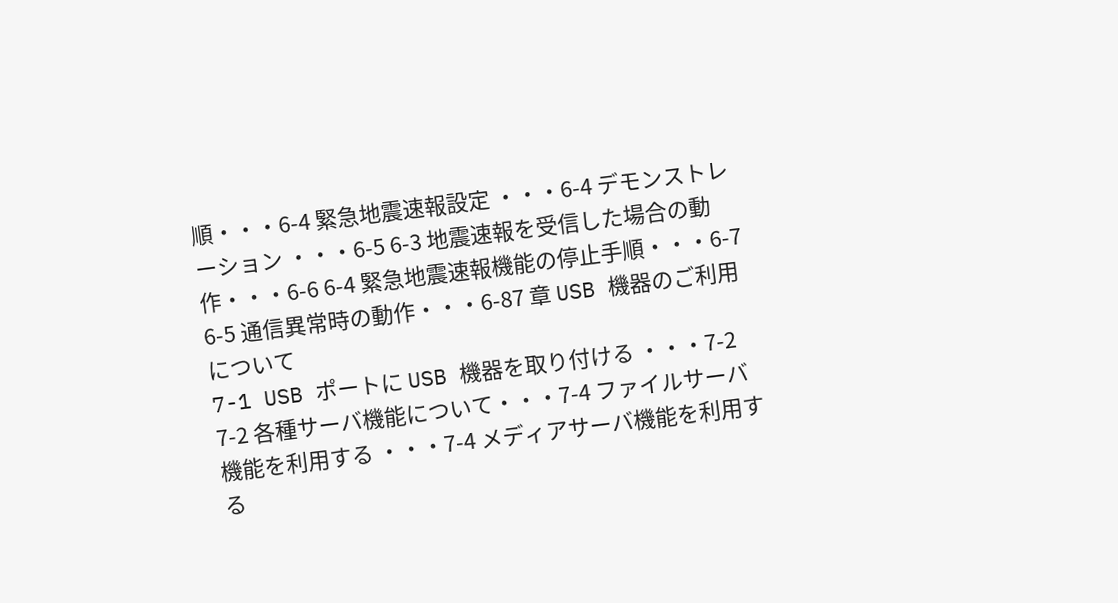順・・・6-4 緊急地震速報設定 ・・・6-4 デモンストレーション ・・・6-5 6-3 地震速報を受信した場合の動作・・・6-6 6-4 緊急地震速報機能の停止手順・・・6-7 6-5 通信異常時の動作・・・6-87 章 USB 機器のご利用について
7-1 USB ポートに USB 機器を取り付ける ・・・7-2 7-2 各種サーバ機能について・・・7-4 ファイルサーバ機能を利用する ・・・7-4 メディアサーバ機能を利用する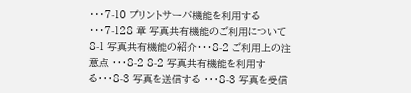・・・7-10 プリントサーバ機能を利用する ・・・7-128 章 写真共有機能のご利用について
8-1 写真共有機能の紹介・・・8-2 ご利用上の注意点 ・・・8-2 8-2 写真共有機能を利用する・・・8-3 写真を送信する ・・・8-3 写真を受信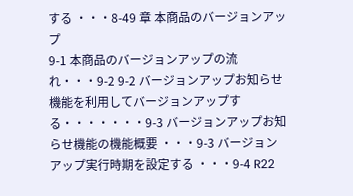する ・・・8-49 章 本商品のバージョンアップ
9-1 本商品のバージョンアップの流れ・・・9-2 9-2 バージョンアップお知らせ機能を利用してバージョンアップする・・・・・・・9-3 バージョンアップお知らせ機能の機能概要 ・・・9-3 バージョンアップ実行時期を設定する ・・・9-4 R22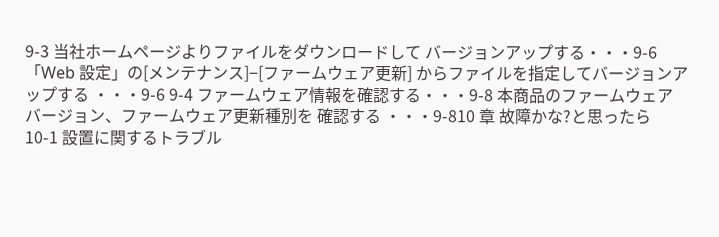9-3 当社ホームページよりファイルをダウンロードして バージョンアップする・・・9-6 「Web 設定」の[メンテナンス]−[ファームウェア更新] からファイルを指定してバージョンアップする ・・・9-6 9-4 ファームウェア情報を確認する・・・9-8 本商品のファームウェアバージョン、ファームウェア更新種別を 確認する ・・・9-810 章 故障かな?と思ったら
10-1 設置に関するトラブル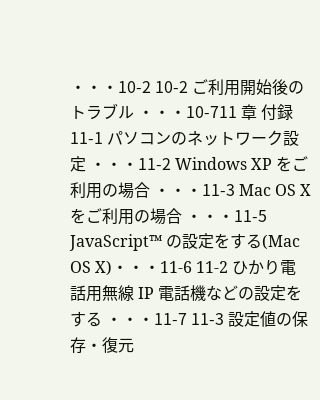・・・10-2 10-2 ご利用開始後のトラブル ・・・10-711 章 付録
11-1 パソコンのネットワーク設定 ・・・11-2 Windows XP をご利用の場合 ・・・11-3 Mac OS X をご利用の場合 ・・・11-5 JavaScript™ の設定をする(Mac OS X)・・・11-6 11-2 ひかり電話用無線 IP 電話機などの設定をする ・・・11-7 11-3 設定値の保存・復元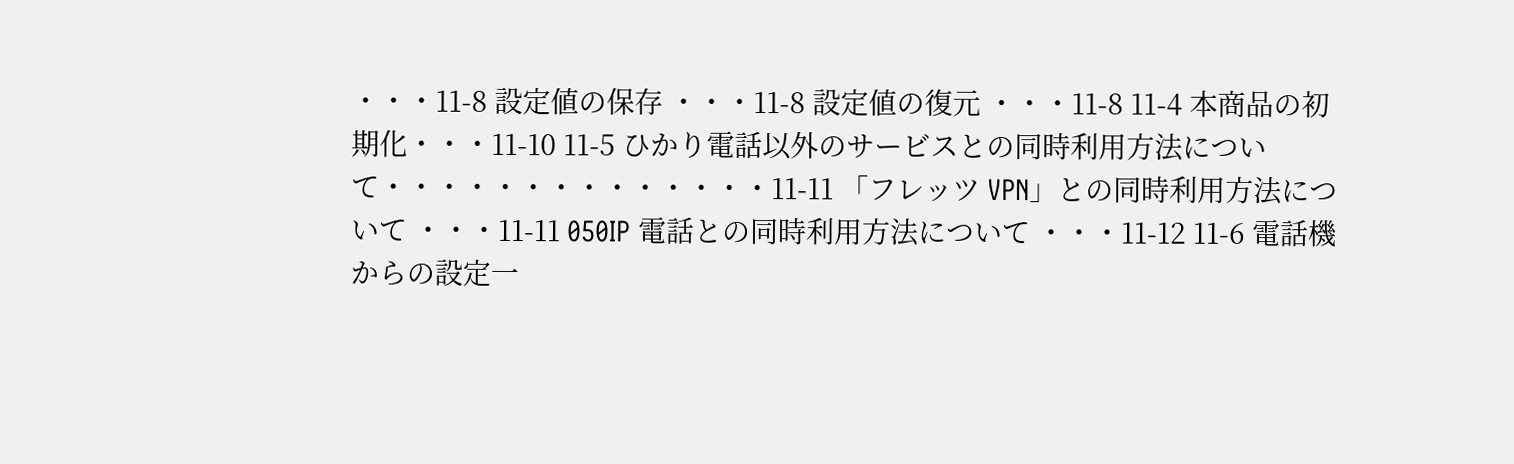・・・11-8 設定値の保存 ・・・11-8 設定値の復元 ・・・11-8 11-4 本商品の初期化・・・11-10 11-5 ひかり電話以外のサービスとの同時利用方法について・・・・・・・・・・・・・・11-11 「フレッツ VPN」との同時利用方法について ・・・11-11 050IP 電話との同時利用方法について ・・・11-12 11-6 電話機からの設定一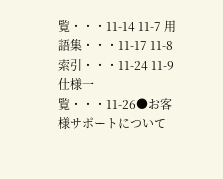覧・・・11-14 11-7 用語集・・・11-17 11-8 索引・・・11-24 11-9 仕様一覧・・・11-26●お客様サポートについて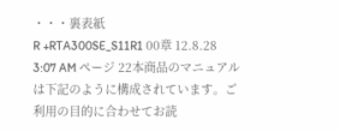・・・裏表紙
R +RTA300SE_S11R1 00章 12.8.28 3:07 AM ページ 22本商品のマニュアルは下記のように構成されています。ご利用の目的に合わせてお読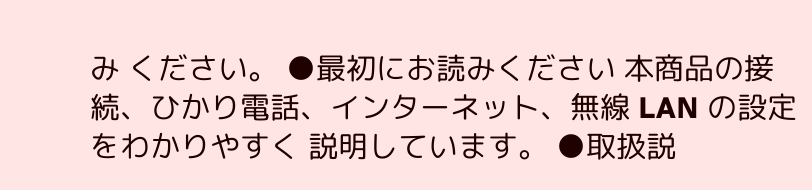み ください。 ●最初にお読みください 本商品の接続、ひかり電話、インターネット、無線 LAN の設定をわかりやすく 説明しています。 ●取扱説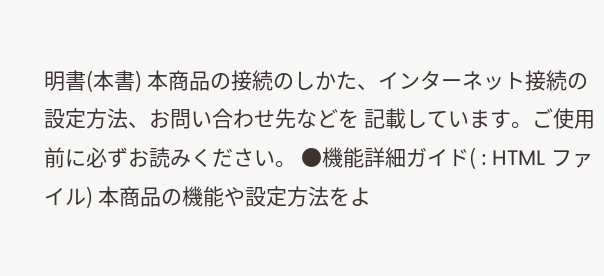明書(本書) 本商品の接続のしかた、インターネット接続の設定方法、お問い合わせ先などを 記載しています。ご使用前に必ずお読みください。 ●機能詳細ガイド( : HTML ファイル) 本商品の機能や設定方法をよ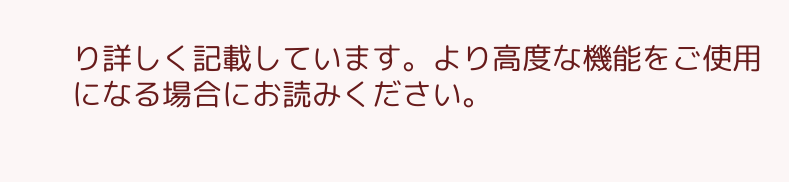り詳しく記載しています。より高度な機能をご使用 になる場合にお読みください。